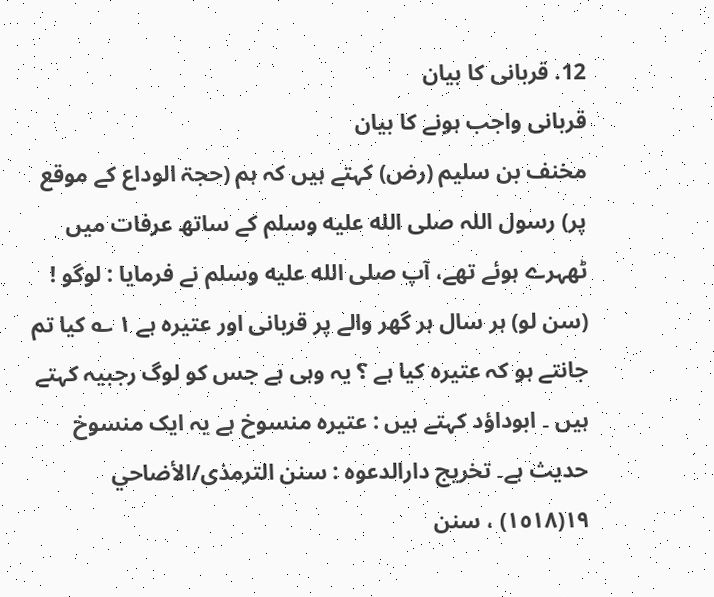12. قربانی کا بیان
قربانی واجب ہونے کا بیان
مخنف بن سلیم (رض) کہتے ہیں کہ ہم (حجۃ الوداع کے موقع پر) رسول اللہ صلى الله عليه وسلم کے ساتھ عرفات میں ٹھہرے ہوئے تھے، آپ صلى الله عليه وسلم نے فرمایا : لوگو ! (سن لو) ہر سال ہر گھر والے پر قربانی اور عتیرہ ہے ١ ؎ کیا تم جانتے ہو کہ عتیرہ کیا ہے ؟ یہ وہی ہے جس کو لوگ رجبیہ کہتے ہیں ۔ ابوداؤد کہتے ہیں : عتیرہ منسوخ ہے یہ ایک منسوخ حدیث ہے۔ تخریج دارالدعوہ : سنن الترمذی/الأضاحي ١٩(١٥١٨) ، سنن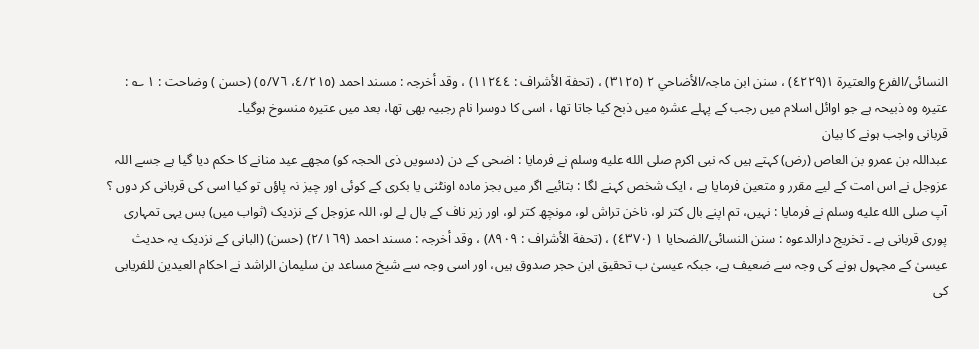النسائی/الفرع والعتیرة ١(٤٢٢٩) ، سنن ابن ماجہ/الأضاحي ٢ (٣١٢٥) ، (تحفة الأشراف : ١١٢٤٤) ، وقد أخرجہ : مسند احمد (٤/٢١٥، ٥/٧٦) (حسن ) وضاحت : ١ ؎ : عتیرہ وہ ذبیحہ ہے جو اوائل اسلام میں رجب کے پہلے عشرہ میں ذبح کیا جاتا تھا ، اسی کا دوسرا نام رجبیہ بھی تھا، بعد میں عتیرہ منسوخ ہوگیا۔
قربانی واجب ہونے کا بیان
عبداللہ بن عمرو بن العاص (رض) کہتے ہیں کہ نبی اکرم صلى الله عليه وسلم نے فرمایا : اضحی کے دن (دسویں ذی الحجہ کو) مجھے عید منانے کا حکم دیا گیا ہے جسے اللہ عزوجل نے اس امت کے لیے مقرر و متعین فرمایا ہے ، ایک شخص کہنے لگا : بتائیے اگر میں بجز مادہ اونٹنی یا بکری کے کوئی اور چیز نہ پاؤں تو کیا اسی کی قربانی کر دوں ؟ آپ صلى الله عليه وسلم نے فرمایا : نہیں، تم اپنے بال کتر لو، ناخن تراش لو، مونچھ کتر لو، اور زیر ناف کے بال لے لو، اللہ عزوجل کے نزدیک (ثواب میں) بس یہی تمہاری پوری قربانی ہے ۔ تخریج دارالدعوہ : سنن النسائی/الضحایا ١ (٤٣٧٠) ، (تحفة الأشراف : ٨٩٠٩) ، وقد أخرجہ : مسند احمد (٢/١٦٩) (حسن) (البانی کے نزدیک یہ حدیث عیسیٰ کے مجہول ہونے کی وجہ سے ضعیف ہے، جبکہ عیسیٰ ب تحقیق ابن حجر صدوق ہیں، اور اسی وجہ سے شیخ مساعد بن سلیمان الراشد نے احکام العیدین للفریابی کی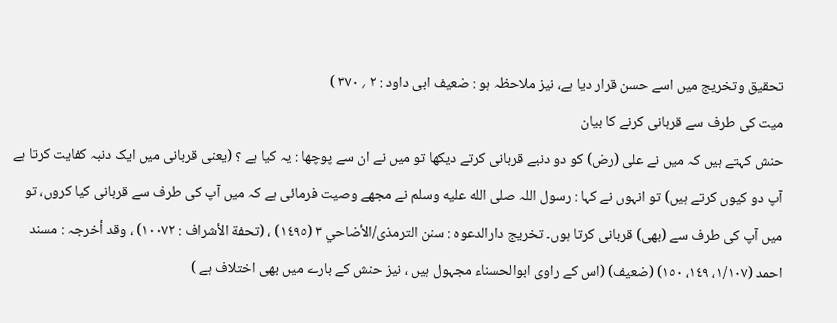تحقیق وتخریج میں اسے حسن قرار دیا ہے، نیز ملاحظہ ہو : ضعیف ابی داود : ٢ ؍ ٣٧٠ )
میت کی طرف سے قربانی کرنے کا بیان
حنش کہتے ہیں کہ میں نے علی (رض) کو دو دنبے قربانی کرتے دیکھا تو میں نے ان سے پوچھا : یہ کیا ہے ؟ (یعنی قربانی میں ایک دنبہ کفایت کرتا ہے آپ دو کیوں کرتے ہیں) تو انہوں نے کہا : رسول اللہ صلى الله عليه وسلم نے مجھے وصیت فرمائی ہے کہ میں آپ کی طرف سے قربانی کیا کروں، تو میں آپ کی طرف سے (بھی) قربانی کرتا ہوں۔ تخریج دارالدعوہ : سنن الترمذی/الأضاحي ٣ (١٤٩٥) ، (تحفة الأشراف : ١٠٠٧٢) ، وقد أخرجہ : مسند احمد (١/١٠٧، ١٤٩، ١٥٠) (ضعیف) (اس کے راوی ابوالحسناء مجہول ہیں ، نیز حنش کے بارے میں بھی اختلاف ہے )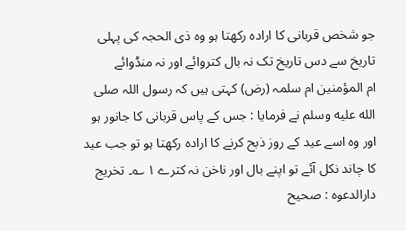جو شخص قربانی کا ارادہ رکھتا ہو وہ ذی الحجہ کی پہلی تاریخ سے دس تاریخ تک نہ بال کتروائے اور نہ منڈوائے
ام المؤمنین ام سلمہ (رض) کہتی ہیں کہ رسول اللہ صلى الله عليه وسلم نے فرمایا : جس کے پاس قربانی کا جانور ہو اور وہ اسے عید کے روز ذبح کرنے کا ارادہ رکھتا ہو تو جب عید کا چاند نکل آئے تو اپنے بال اور ناخن نہ کترے ١ ؎۔ تخریج دارالدعوہ : صحیح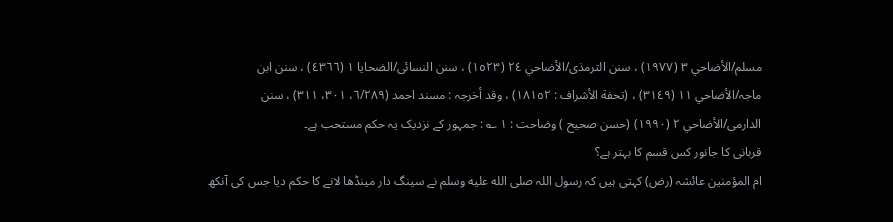مسلم/الأضاحي ٣ (١٩٧٧) ، سنن الترمذی/الأضاحي ٢٤ (١٥٢٣) ، سنن النسائی/الضحایا ١ (٤٣٦٦) ، سنن ابن ماجہ/الأضاحي ١١ (٣١٤٩) ، (تحفة الأشراف : ١٨١٥٢) ، وقد أخرجہ : مسند احمد (٦/٢٨٩، ٣٠١، ٣١١) ، سنن الدارمی/الأضاحي ٢ (١٩٩٠) (حسن صحیح ) وضاحت : ١ ؎ : جمہور کے نزدیک یہ حکم مستحب ہے۔
قربانی کا جانور کس قسم کا بہتر ہے؟
ام المؤمنین عائشہ (رض) کہتی ہیں کہ رسول اللہ صلى الله عليه وسلم نے سینگ دار مینڈھا لانے کا حکم دیا جس کی آنکھ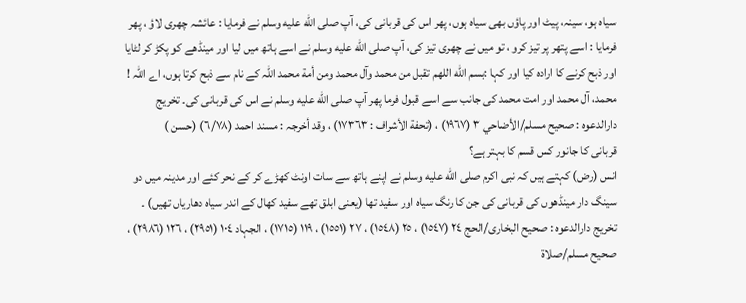سیاہ ہو، سینہ، پیٹ اور پاؤں بھی سیاہ ہوں، پھر اس کی قربانی کی، آپ صلى الله عليه وسلم نے فرمایا : عائشہ چھری لاؤ ، پھر فرمایا : اسے پتھر پر تیز کرو ، تو میں نے چھری تیز کی، آپ صلى الله عليه وسلم نے اسے ہاتھ میں لیا اور مینڈھے کو پکڑ کر لٹایا اور ذبح کرنے کا ارادہ کیا اور کہا :بسم الله اللهم تقبل من محمد وآل محمد ومن أمة محمد اللہ کے نام سے ذبح کرتا ہوں، اے اللہ ! محمد، آل محمد اور امت محمد کی جانب سے اسے قبول فرما پھر آپ صلى الله عليه وسلم نے اس کی قربانی کی۔ تخریج دارالدعوہ : صحیح مسلم/الأضاحي ٣ (١٩٦٧) ، (تحفة الأشراف : ١٧٣٦٣) ، وقد أخرجہ : مسند احمد (٦/٧٨) (حسن )
قربانی کا جانور کس قسم کا بہتر ہے؟
انس (رض) کہتے ہیں کہ نبی اکرم صلى الله عليه وسلم نے اپنے ہاتھ سے سات اونٹ کھڑے کر کے نحر کئے اور مدینہ میں دو سینگ دار مینڈھوں کی قربانی کی جن کا رنگ سیاہ اور سفید تھا (یعنی ابلق تھے سفید کھال کے اندر سیاہ دھاریاں تھیں) ۔ تخریج دارالدعوہ : صحیح البخاری/الحج ٢٤ (١٥٤٧) ، ٢٥ (١٥٤٨) ، ٢٧ (١٥٥١) ، ١١٩ (١٧١٥) ، الجہاد ١٠٤ (٢٩٥١) ، ١٢٦ (٢٩٨٦) ، صحیح مسلم/صلاة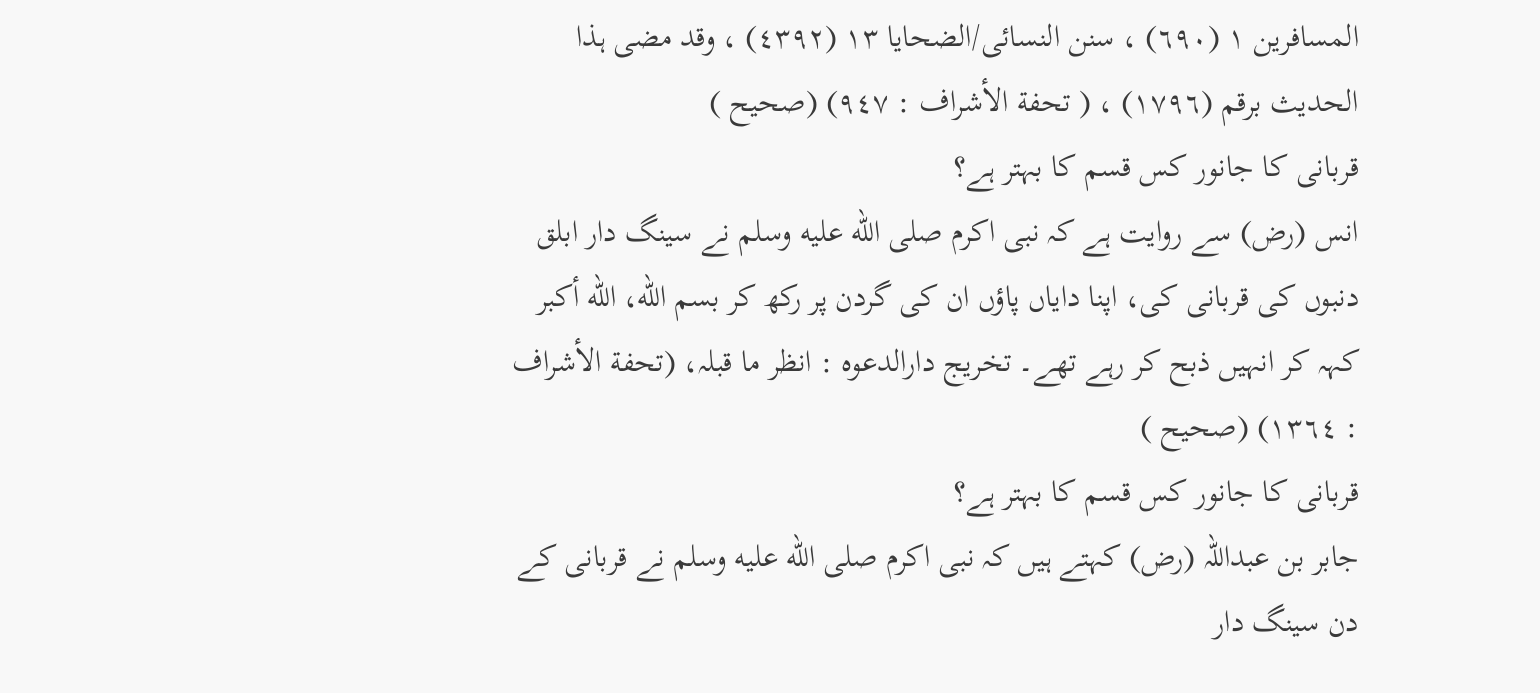المسافرین ١ (٦٩٠) ، سنن النسائی/الضحایا ١٣ (٤٣٩٢) ، وقد مضی ہذا الحدیث برقم (١٧٩٦) ، ( تحفة الأشراف : ٩٤٧) (صحیح )
قربانی کا جانور کس قسم کا بہتر ہے؟
انس (رض) سے روایت ہے کہ نبی اکرم صلى الله عليه وسلم نے سینگ دار ابلق دنبوں کی قربانی کی، اپنا دایاں پاؤں ان کی گردن پر رکھ کر بسم الله، الله أكبر کہہ کر انہیں ذبح کر رہے تھے۔ تخریج دارالدعوہ : انظر ما قبلہ، (تحفة الأشراف : ١٣٦٤) (صحیح )
قربانی کا جانور کس قسم کا بہتر ہے؟
جابر بن عبداللہ (رض) کہتے ہیں کہ نبی اکرم صلى الله عليه وسلم نے قربانی کے دن سینگ دار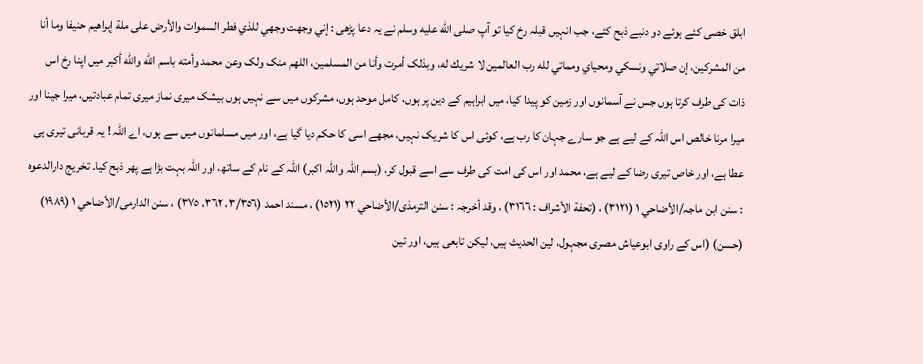ابلق خصی کئے ہوئے دو دنبے ذبح کئے، جب انہیں قبلہ رخ کیا تو آپ صلى الله عليه وسلم نے یہ دعا پڑھی : إني وجهت وجهي للذي فطر السموات والأرض على ملة إبراهيم حنيفا وما أنا من المشرکين، إن صلاتي ونسکي ومحياي ومماتي لله رب العالمين لا شريك له، وبذلک أمرت وأنا من المسلمين، اللهم منک ولک وعن محمد وأمته باسم الله والله أكبر میں اپنا رخ اس ذات کی طرف کرتا ہوں جس نے آسمانوں اور زمین کو پیدا کیا، میں ابراہیم کے دین پر ہوں، کامل موحد ہوں، مشرکوں میں سے نہیں ہوں بیشک میری نماز میری تمام عبادتیں، میرا جینا اور میرا مرنا خالص اس اللہ کے لیے ہے جو سارے جہان کا رب ہے، کوئی اس کا شریک نہیں، مجھے اسی کا حکم دیا گیا ہے، اور میں مسلمانوں میں سے ہوں، اے اللہ ! یہ قربانی تیری ہی عطا ہے، اور خاص تیری رضا کے لیے ہے، محمد اور اس کی امت کی طرف سے اسے قبول کر، (بسم اللہ واللہ اکبر) اللہ کے نام کے ساتھ، اور اللہ بہت بڑا ہے پھر ذبح کیا۔ تخریج دارالدعوہ : سنن ابن ماجہ/الأضاحي ١ (٣١٢١) ، (تحفة الأشراف : ٣١٦٦) ، وقد أخرجہ : سنن الترمذی/الأضاحي ٢٢ (١٥٢١) ، مسند احمد (٣/٣٥٦، ٣٦٢، ٣٧٥) ، سنن الدارمی/الأضاحي ١ (١٩٨٩) (حسن) (اس کے راوی ابوعیاش مصری مجہول، لین الحدیث ہیں، لیکن تابعی ہیں، اور تین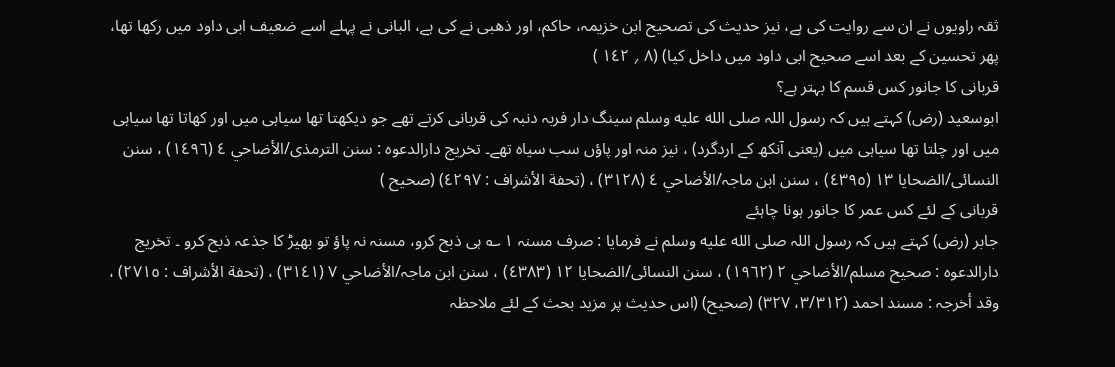ثقہ راویوں نے ان سے روایت کی ہے، نیز حدیث کی تصحیح ابن خزیمہ، حاکم، اور ذھبی نے کی ہے، البانی نے پہلے اسے ضعیف ابی داود میں رکھا تھا، پھر تحسین کے بعد اسے صحیح ابی داود میں داخل کیا) (٨ ؍ ١٤٢ )
قربانی کا جانور کس قسم کا بہتر ہے؟
ابوسعید (رض) کہتے ہیں کہ رسول اللہ صلى الله عليه وسلم سینگ دار فربہ دنبہ کی قربانی کرتے تھے جو دیکھتا تھا سیاہی میں اور کھاتا تھا سیاہی میں اور چلتا تھا سیاہی میں (یعنی آنکھ کے اردگرد) ، نیز منہ اور پاؤں سب سیاہ تھے۔ تخریج دارالدعوہ : سنن الترمذی/الأضاحي ٤ (١٤٩٦) ، سنن النسائی/الضحایا ١٣ (٤٣٩٥) ، سنن ابن ماجہ/الأضاحي ٤ (٣١٢٨) ، (تحفة الأشراف : ٤٢٩٧) (صحیح )
قربانی کے لئے کس عمر کا جانور ہونا چاہئے
جابر (رض) کہتے ہیں کہ رسول اللہ صلى الله عليه وسلم نے فرمایا : صرف مسنہ ١ ؎ ہی ذبح کرو، مسنہ نہ پاؤ تو بھیڑ کا جذعہ ذبح کرو ۔ تخریج دارالدعوہ : صحیح مسلم/الأضاحي ٢ (١٩٦٢) ، سنن النسائی/الضحایا ١٢ (٤٣٨٣) ، سنن ابن ماجہ/الأضاحي ٧ (٣١٤١) ، (تحفة الأشراف : ٢٧١٥) ، وقد أخرجہ : مسند احمد (٣/٣١٢، ٣٢٧) (صحیح) (اس حدیث پر مزید بحث کے لئے ملاحظہ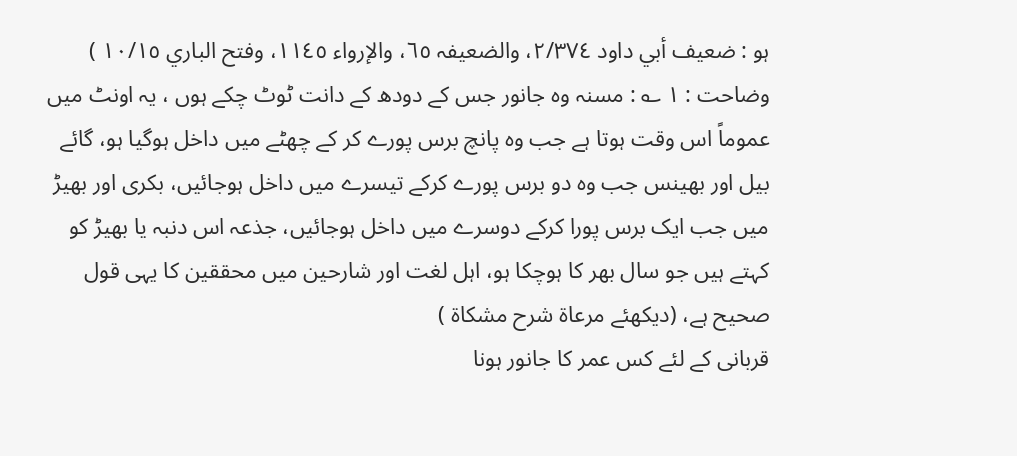ہو : ضعیف أبي داود ٢/٣٧٤، والضعیفہ ٦٥، والإرواء ١١٤٥، وفتح الباري ١٠/١٥ ) وضاحت : ١ ؎ : مسنہ وہ جانور جس کے دودھ کے دانت ٹوٹ چکے ہوں ، یہ اونٹ میں عموماً اس وقت ہوتا ہے جب وہ پانچ برس پورے کر کے چھٹے میں داخل ہوگیا ہو، گائے بیل اور بھینس جب وہ دو برس پورے کرکے تیسرے میں داخل ہوجائیں، بکری اور بھیڑ میں جب ایک برس پورا کرکے دوسرے میں داخل ہوجائیں، جذعہ اس دنبہ یا بھیڑ کو کہتے ہیں جو سال بھر کا ہوچکا ہو، اہل لغت اور شارحین میں محققین کا یہی قول صحیح ہے، (دیکھئے مرعاۃ شرح مشکاۃ )
قربانی کے لئے کس عمر کا جانور ہونا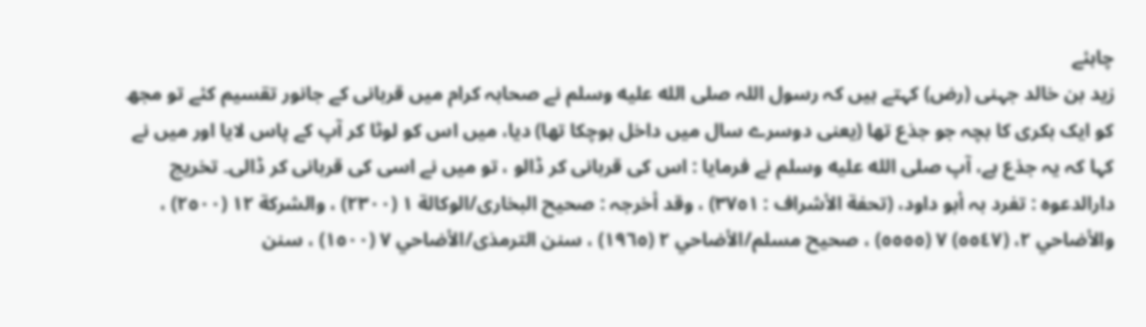چاہئے
زید بن خالد جہنی (رض) کہتے ہیں کہ رسول اللہ صلى الله عليه وسلم نے صحابہ کرام میں قربانی کے جانور تقسیم کئے تو مجھ کو ایک بکری کا بچہ جو جذع تھا (یعنی دوسرے سال میں داخل ہوچکا تھا) دیا، میں اس کو لوٹا کر آپ کے پاس لایا اور میں نے کہا کہ یہ جذع ہے، آپ صلى الله عليه وسلم نے فرمایا : اس کی قربانی کر ڈالو ، تو میں نے اسی کی قربانی کر ڈالی۔ تخریج دارالدعوہ : تفرد بہ أبو داود، (تحفة الأشراف : ٣٧٥١) ، وقد أخرجہ : صحیح البخاری/الوکالة ١ (٢٣٠٠) ، والشرکة ١٢ (٢٥٠٠) ، والأضاحي ٢، (٥٥٤٧) ٧ (٥٥٥٥) ، صحیح مسلم/الأضاحي ٢ (١٩٦٥) ، سنن الترمذی/الأضاحي ٧ (١٥٠٠) ، سنن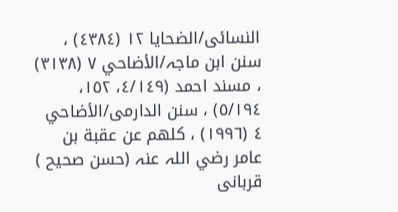النسائی/الضحایا ١٢ (٤٣٨٤) ، سنن ابن ماجہ/الأضاحي ٧ (٣١٣٨) ، مسند احمد (٤/١٤٩، ١٥٢، ٥/١٩٤) ، سنن الدارمی/الأضاحي ٤ (١٩٩٦) ، کلھم عن عقبة بن عامر رضي اللہ عنہ (حسن صحیح )
قربانی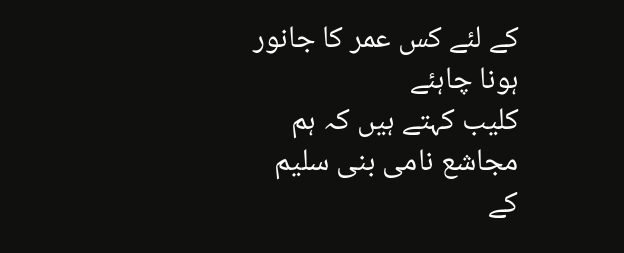کے لئے کس عمر کا جانور ہونا چاہئے
کلیب کہتے ہیں کہ ہم مجاشع نامی بنی سلیم کے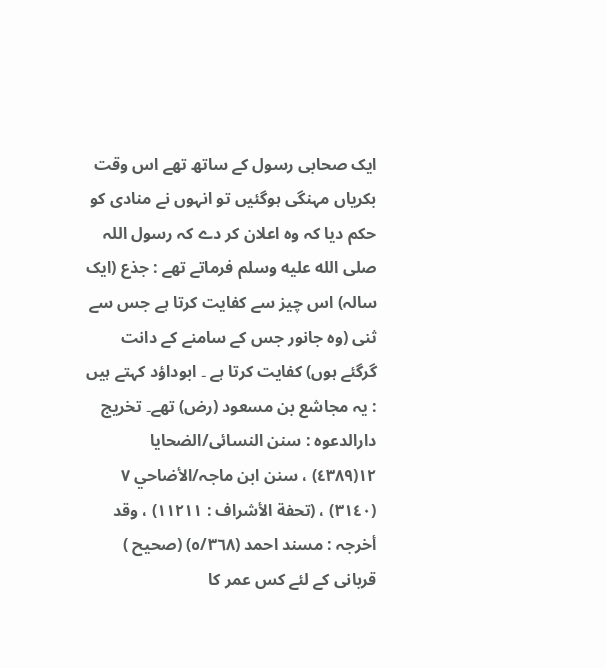ایک صحابی رسول کے ساتھ تھے اس وقت بکریاں مہنگی ہوگئیں تو انہوں نے منادی کو حکم دیا کہ وہ اعلان کر دے کہ رسول اللہ صلى الله عليه وسلم فرماتے تھے : جذع (ایک سالہ) اس چیز سے کفایت کرتا ہے جس سے ثنی (وہ جانور جس کے سامنے کے دانت گرگئے ہوں) کفایت کرتا ہے ۔ ابوداؤد کہتے ہیں : یہ مجاشع بن مسعود (رض) تھے۔ تخریج دارالدعوہ : سنن النسائی/الضحایا ١٢(٤٣٨٩) ، سنن ابن ماجہ/الأضاحي ٧ (٣١٤٠) ، (تحفة الأشراف : ١١٢١١) ، وقد أخرجہ : مسند احمد (٥/٣٦٨) (صحیح )
قربانی کے لئے کس عمر کا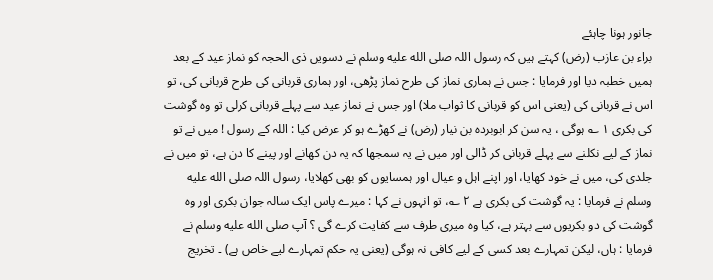جانور ہونا چاہئے
براء بن عازب (رض) کہتے ہیں کہ رسول اللہ صلى الله عليه وسلم نے دسویں ذی الحجہ کو نماز عید کے بعد ہمیں خطبہ دیا اور فرمایا : جس نے ہماری نماز کی طرح نماز پڑھی، اور ہماری قربانی کی طرح قربانی کی، تو اس نے قربانی کی (یعنی اس کو قربانی کا ثواب ملا) اور جس نے نماز عید سے پہلے قربانی کرلی تو وہ گوشت کی بکری ١ ؎ ہوگی ، یہ سن کر ابوبردہ بن نیار (رض) نے کھڑے ہو کر عرض کیا : اللہ کے رسول ! میں نے تو نماز کے لیے نکلنے سے پہلے قربانی کر ڈالی اور میں نے یہ سمجھا کہ یہ دن کھانے اور پینے کا دن ہے، تو میں نے جلدی کی، میں نے خود کھایا، اور اپنے اہل و عیال اور ہمسایوں کو بھی کھلایا، رسول اللہ صلى الله عليه وسلم نے فرمایا : یہ گوشت کی بکری ہے ٢ ؎، تو انہوں نے کہا : میرے پاس ایک سالہ جوان بکری اور وہ گوشت کی دو بکریوں سے بہتر ہے، کیا وہ میری طرف سے کفایت کرے گی ؟ آپ صلى الله عليه وسلم نے فرمایا : ہاں، لیکن تمہارے بعد کسی کے لیے کافی نہ ہوگی (یعنی یہ حکم تمہارے لیے خاص ہے) ۔ تخریج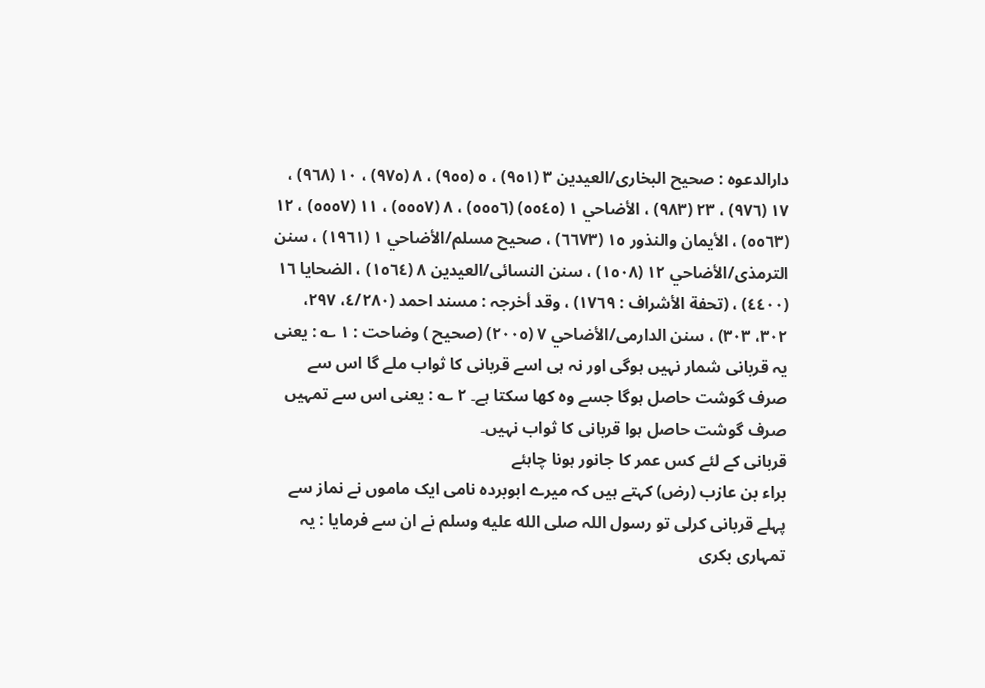دارالدعوہ : صحیح البخاری/العیدین ٣ (٩٥١) ، ٥ (٩٥٥) ، ٨ (٩٧٥) ، ١٠ (٩٦٨) ، ١٧ (٩٧٦) ، ٢٣ (٩٨٣) ، الأضاحي ١ (٥٥٤٥) (٥٥٥٦) ، ٨ (٥٥٥٧) ، ١١ (٥٥٥٧) ، ١٢ (٥٥٦٣) ، الأیمان والنذور ١٥ (٦٦٧٣) ، صحیح مسلم/الأضاحي ١ (١٩٦١) ، سنن الترمذی/الأضاحي ١٢ (١٥٠٨) ، سنن النسائی/العیدین ٨ (١٥٦٤) ، الضحایا ١٦ (٤٤٠٠) ، (تحفة الأشراف : ١٧٦٩) ، وقد أخرجہ : مسند احمد (٤/٢٨٠، ٢٩٧، ٣٠٢، ٣٠٣) ، سنن الدارمی/الأضاحي ٧ (٢٠٠٥) (صحیح ) وضاحت : ١ ؎ : یعنی یہ قربانی شمار نہیں ہوگی اور نہ ہی اسے قربانی کا ثواب ملے گا اس سے صرف گوشت حاصل ہوگا جسے وہ کھا سکتا ہے۔ ٢ ؎ : یعنی اس سے تمہیں صرف گوشت حاصل ہوا قربانی کا ثواب نہیں۔
قربانی کے لئے کس عمر کا جانور ہونا چاہئے
براء بن عازب (رض) کہتے ہیں کہ میرے ابوبردہ نامی ایک ماموں نے نماز سے پہلے قربانی کرلی تو رسول اللہ صلى الله عليه وسلم نے ان سے فرمایا : یہ تمہاری بکری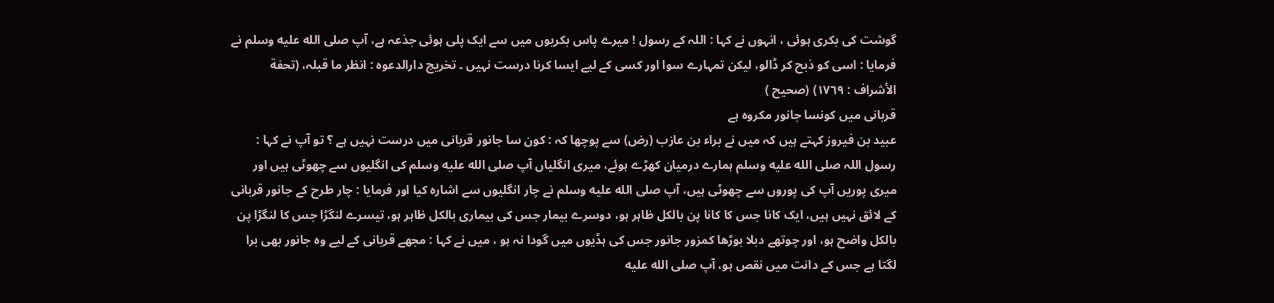گوشت کی بکری ہوئی ، انہوں نے کہا : اللہ کے رسول ! میرے پاس بکریوں میں سے ایک پلی ہوئی جذعہ ہے، آپ صلى الله عليه وسلم نے فرمایا : اسی کو ذبح کر ڈالو، لیکن تمہارے سوا اور کسی کے لیے ایسا کرنا درست نہیں ۔ تخریج دارالدعوہ : انظر ما قبلہ، (تحفة الأشراف : ١٧٦٩) (صحیح )
قربانی میں کونسا جانور مکروہ ہے
عبید بن فیروز کہتے ہیں کہ میں نے براء بن عازب (رض) سے پوچھا کہ : کون سا جانور قربانی میں درست نہیں ہے ؟ تو آپ نے کہا : رسول اللہ صلى الله عليه وسلم ہمارے درمیان کھڑے ہوئے، میری انگلیاں آپ صلى الله عليه وسلم کی انگلیوں سے چھوٹی ہیں اور میری پوریں آپ کی پوروں سے چھوٹی ہیں، آپ صلى الله عليه وسلم نے چار انگلیوں سے اشارہ کیا اور فرمایا : چار طرح کے جانور قربانی کے لائق نہیں ہیں، ایک کانا جس کا کانا پن بالکل ظاہر ہو، دوسرے بیمار جس کی بیماری بالکل ظاہر ہو، تیسرے لنگڑا جس کا لنگڑا پن بالکل واضح ہو، اور چوتھے دبلا بوڑھا کمزور جانور جس کی ہڈیوں میں گودا نہ ہو ، میں نے کہا : مجھے قربانی کے لیے وہ جانور بھی برا لگتا ہے جس کے دانت میں نقص ہو، آپ صلى الله عليه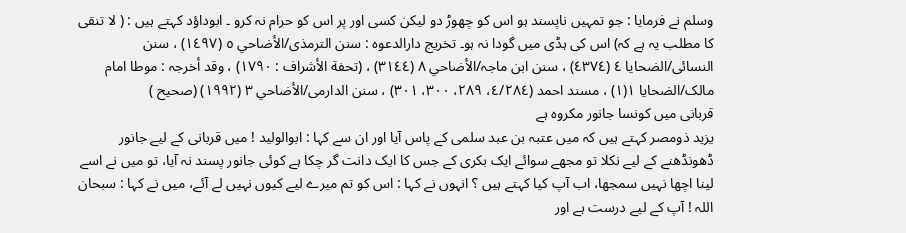وسلم نے فرمایا : جو تمہیں ناپسند ہو اس کو چھوڑ دو لیکن کسی اور پر اس کو حرام نہ کرو ۔ ابوداؤد کہتے ہیں : ( لا تنقى کا مطلب یہ ہے کہ) اس کی ہڈی میں گودا نہ ہو۔ تخریج دارالدعوہ : سنن الترمذی/الأضاحي ٥ (١٤٩٧) ، سنن النسائی/الضحایا ٤ (٤٣٧٤) ، سنن ابن ماجہ/الأضاحي ٨ (٣١٤٤) ، (تحفة الأشراف : ١٧٩٠) ، وقد أخرجہ : موطا امام مالک/الضحایا ١(١) ، مسند احمد (٤/٢٨٤، ٢٨٩، ٣٠٠، ٣٠١) ، سنن الدارمی/الأضاحي ٣ (١٩٩٢) (صحیح )
قربانی میں کونسا جانور مکروہ ہے
یزید ذومصر کہتے ہیں کہ میں عتبہ بن عبد سلمی کے پاس آیا اور ان سے کہا : ابوالولید ! میں قربانی کے لیے جانور ڈھونڈھنے کے لیے نکلا تو مجھے سوائے ایک بکری کے جس کا ایک دانت گر چکا ہے کوئی جانور پسند نہ آیا، تو میں نے اسے لینا اچھا نہیں سمجھا، اب آپ کیا کہتے ہیں ؟ انہوں نے کہا : اس کو تم میرے لیے کیوں نہیں لے آئے، میں نے کہا : سبحان اللہ ! آپ کے لیے درست ہے اور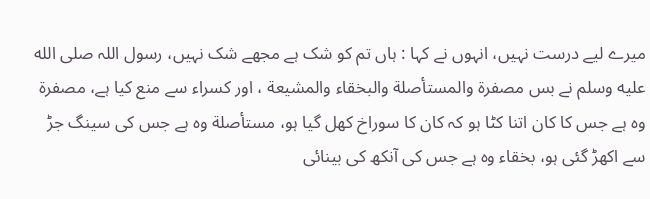میرے لیے درست نہیں، انہوں نے کہا : ہاں تم کو شک ہے مجھے شک نہیں، رسول اللہ صلى الله عليه وسلم نے بس مصفرة والمستأصلة والبخقاء والمشيعة ، اور کسراء سے منع کیا ہے، مصفرة وہ ہے جس کا کان اتنا کٹا ہو کہ کان کا سوراخ کھل گیا ہو، مستأصلة وہ ہے جس کی سینگ جڑ سے اکھڑ گئی ہو، بخقاء وہ ہے جس کی آنکھ کی بینائی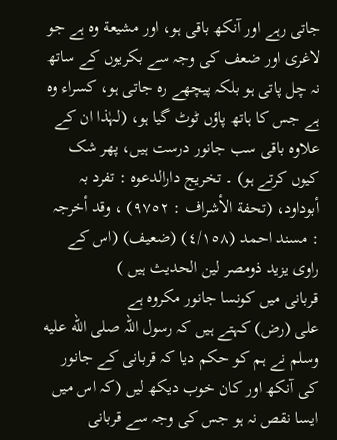جاتی رہے اور آنکھ باقی ہو، اور مشيعة وہ ہے جو لاغری اور ضعف کی وجہ سے بکریوں کے ساتھ نہ چل پاتی ہو بلکہ پیچھے رہ جاتی ہو، کسراء وہ ہے جس کا ہاتھ پاؤں ٹوٹ گیا ہو، (لہٰذا ان کے علاوہ باقی سب جانور درست ہیں، پھر شک کیوں کرتے ہو) ۔ تخریج دارالدعوہ : تفرد بہ أبوداود، (تحفة الأشراف : ٩٧٥٢) ، وقد أخرجہ : مسند احمد (٤/١٥٨) (ضعیف) (اس کے راوی یزید ذومصر لین الحدیث ہیں )
قربانی میں کونسا جانور مکروہ ہے
علی (رض) کہتے ہیں کہ رسول اللہ صلى الله عليه وسلم نے ہم کو حکم دیا کہ قربانی کے جانور کی آنکھ اور کان خوب دیکھ لیں (کہ اس میں ایسا نقص نہ ہو جس کی وجہ سے قربانی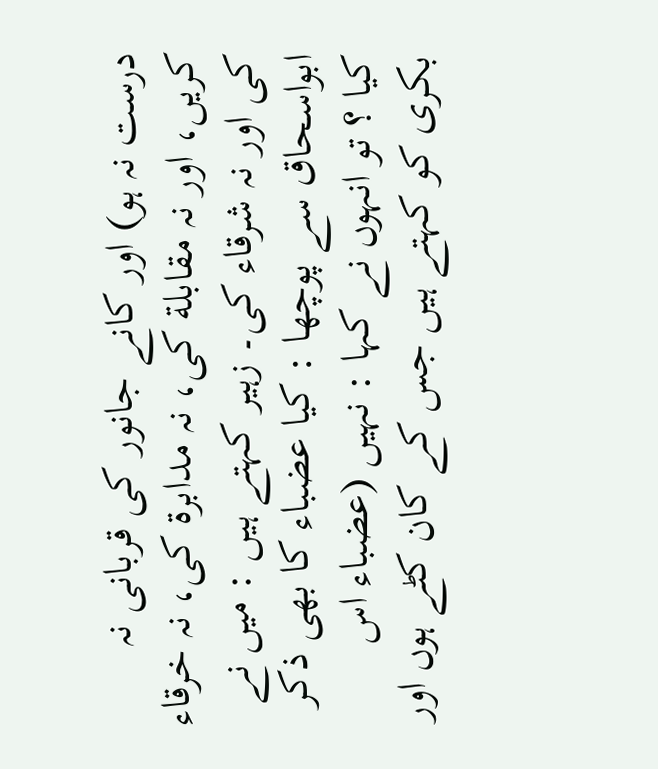درست نہ ہو) اور کانے جانور کی قربانی نہ کریں، اور نہ مقابلة کی، نہ مدابرة کی، نہ خرقاء کی اور نہ شرقاء کی۔ زہیر کہتے ہیں : میں نے ابواسحاق سے پوچھا : کیا عضباء کا بھی ذکر کیا ؟ تو انہوں نے کہا : نہیں (عضباء اس بکری کو کہتے ہیں جس کے کان کٹے ہوں اور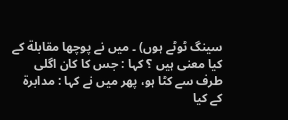سینگ ٹوٹے ہوں) ۔ میں نے پوچھا مقابلة کے کیا معنی ہیں ؟ کہا : جس کا کان اگلی طرف سے کٹا ہو، پھر میں نے کہا : مدابرة کے کیا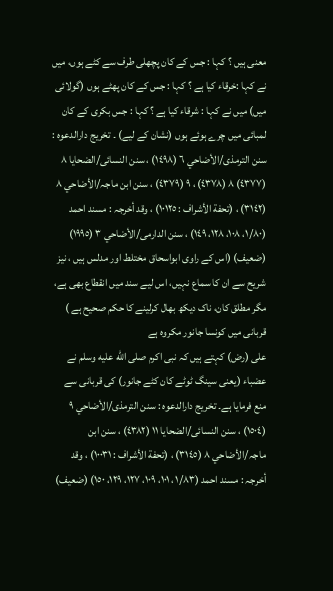معنی ہیں ؟ کہا : جس کے کان پچھلی طرف سے کٹے ہوں، میں نے کہا :خرقاء کیا ہے ؟ کہا : جس کے کان پھٹے ہوں (گولائی میں) میں نے کہا : شرقاء کیا ہے ؟ کہا : جس بکری کے کان لمبائی میں چرے ہوئے ہوں (نشان کے لیے) ۔ تخریج دارالدعوہ : سنن الترمذی/الأضاحي ٦ (١٤٩٨) ، سنن النسائی/الضحایا ٨ (٤٣٧٧) ٨ (٤٣٧٨) ، ٩ (٤٣٧٩) ، سنن ابن ماجہ/الأضاحي ٨ (٣١٤٢) ، (تحفة الأشراف : ١٠١٢٥) ، وقد أخرجہ : مسند احمد (١/٨٠، ١٠٨، ١٢٨، ١٤٩) ، سنن الدارمی/الأضاحي ٣ (١٩٩٥) (ضعیف) (اس کے راوی ابواسحاق مختلط اور مدلس ہیں ، نیز شریح سے ان کا سماع نہیں، اس لیے سند میں انقطاع بھی ہے، مگر مطلق کان، ناک دیکھ بھال کرلینے کا حکم صحیح ہے )
قربانی میں کونسا جانور مکروہ ہے
علی (رض) کہتے ہیں کہ نبی اکرم صلى الله عليه وسلم نے عضباء (یعنی سینگ ٹوٹے کان کٹے جانور) کی قربانی سے منع فرمایا ہے۔ تخریج دارالدعوہ : سنن الترمذی/الأضاحي ٩ (١٥٠٤) ، سنن النسائی/الضحایا ١١ (٤٣٨٢) ، سنن ابن ماجہ/الأضاحي ٨ (٣١٤٥) ، (تحفة الأشراف : ١٠٠٣١) ، وقد أخرجہ : مسند احمد (١/٨٣، ١٠١، ١٠٩، ١٢٧، ١٢٩، ١٥٠) (ضعیف)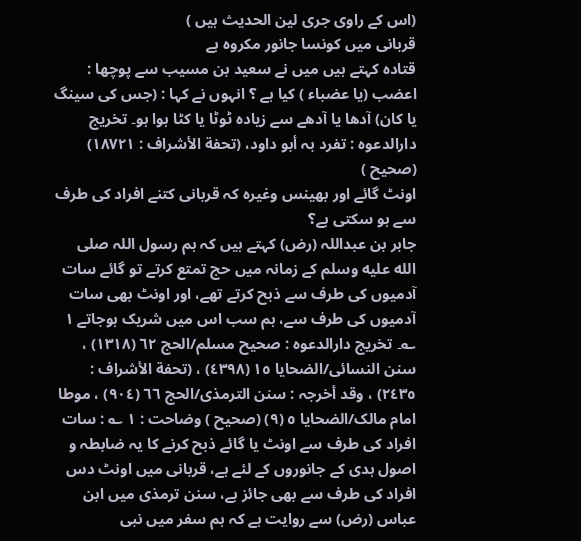(اس کے راوی جری لین الحدیث ہیں )
قربانی میں کونسا جانور مکروہ ہے
قتادہ کہتے ہیں میں نے سعید بن مسیب سے پوچھا : اعضب (یا عضباء ) کیا ہے ؟ انہوں نے کہا : (جس کی سینگ یا کان) آدھا یا آدھے سے زیادہ ٹوٹا یا کٹا ہوا ہو۔ تخریج دارالدعوہ : تفرد بہ أبو داود، (تحفة الأشراف : ١٨٧٢١) (صحیح )
اونٹ گائے اور بھینس وغیرہ کہ قربانی کتنے افراد کی طرف سے ہو سکتی ہے؟
جابر بن عبداللہ (رض) کہتے ہیں کہ ہم رسول اللہ صلى الله عليه وسلم کے زمانہ میں حج تمتع کرتے تو گائے سات آدمیوں کی طرف سے ذبح کرتے تھے، اور اونٹ بھی سات آدمیوں کی طرف سے، ہم سب اس میں شریک ہوجاتے ١ ؎۔ تخریج دارالدعوہ : صحیح مسلم/الحج ٦٢ (١٣١٨) ، سنن النسائی/الضحایا ١٥ (٤٣٩٨) ، (تحفة الأشراف : ٢٤٣٥) ، وقد أخرجہ : سنن الترمذی/الحج ٦٦ (٩٠٤) ، موطا امام مالک/الضحایا ٥ (٩) (صحیح ) وضاحت : ١ ؎ : سات افراد کی طرف سے اونٹ یا گائے ذبح کرنے کا یہ ضابطہ و اصول ہدی کے جانوروں کے لئے ہے، قربانی میں اونٹ دس افراد کی طرف سے بھی جائز ہے، سنن ترمذی میں ابن عباس (رض) سے روایت ہے کہ ہم سفر میں نبی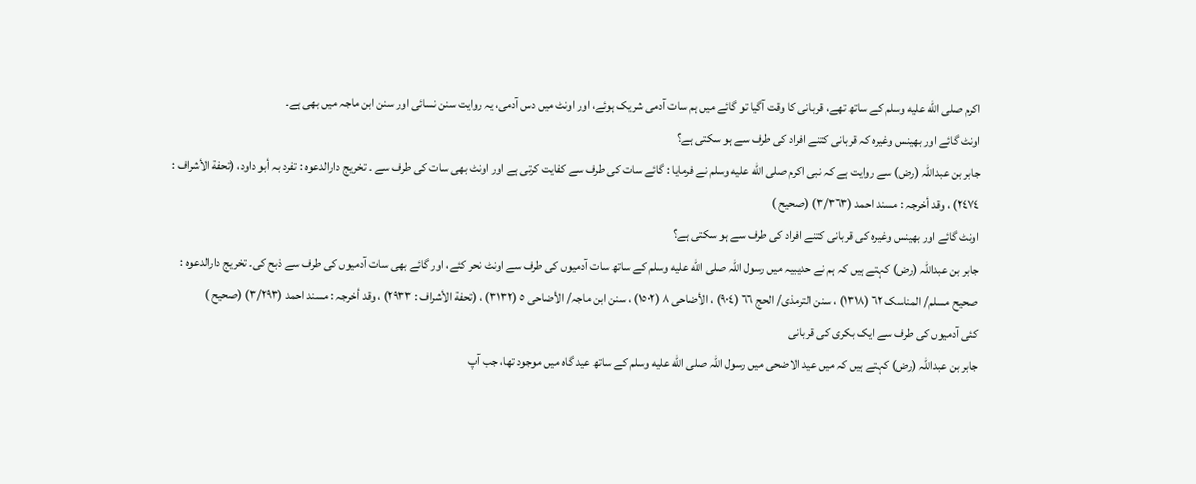اکرم صلى الله عليه وسلم کے ساتھ تھے، قربانی کا وقت آگیا تو گائے میں ہم سات آدمی شریک ہوئے، اور اونٹ میں دس آدمی، یہ روایت سنن نسائی اور سنن ابن ماجہ میں بھی ہے۔
اونٹ گائے اور بھینس وغیرہ کہ قربانی کتنے افراد کی طرف سے ہو سکتی ہے؟
جابر بن عبداللہ (رض) سے روایت ہے کہ نبی اکرم صلى الله عليه وسلم نے فرمایا : گائے سات کی طرف سے کفایت کرتی ہے اور اونٹ بھی سات کی طرف سے ۔ تخریج دارالدعوہ : تفرد بہ أبو داود، (تحفة الأشراف : ٢٤٧٤) ، وقد أخرجہ : مسند احمد (٣/٣٦٣) (صحیح )
اونٹ گائے اور بھینس وغیرہ کی قربانی کتنے افراد کی طرف سے ہو سکتی ہے؟
جابر بن عبداللہ (رض) کہتے ہیں کہ ہم نے حدیبیہ میں رسول اللہ صلى الله عليه وسلم کے ساتھ سات آدمیوں کی طرف سے اونٹ نحر کئے، اور گائے بھی سات آدمیوں کی طرف سے ذبح کی۔ تخریج دارالدعوہ : صحیح مسلم/ المناسک ٦٢ (١٣١٨) ، سنن الترمذی/ الحج ٦٦ (٩٠٤) ، الأضاحی ٨ (١٥٠٢) ، سنن ابن ماجہ/ الأضاحی ٥ (٣١٣٢) ، (تحفة الأشراف : ٢٩٣٣) ، وقد أخرجہ : مسند احمد (٣/٢٩٣) (صحیح )
کئی آدمیوں کی طرف سے ایک بکری کی قربانی
جابر بن عبداللہ (رض) کہتے ہیں کہ میں عید الاضحی میں رسول اللہ صلى الله عليه وسلم کے ساتھ عید گاہ میں موجود تھا، جب آپ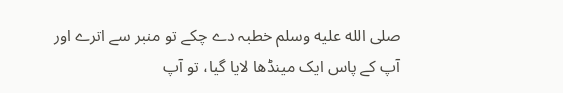صلى الله عليه وسلم خطبہ دے چکے تو منبر سے اترے اور آپ کے پاس ایک مینڈھا لایا گیا، تو آپ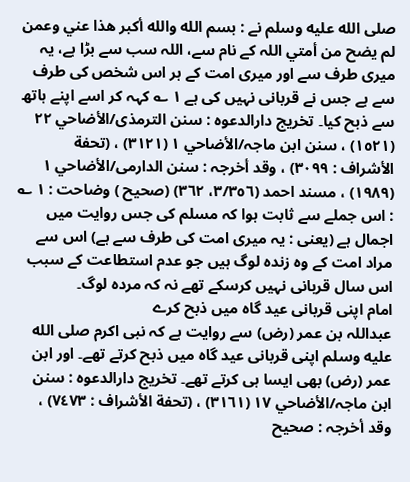صلى الله عليه وسلم نے : بسم الله والله أكبر هذا عني وعمن لم يضح من أمتي اللہ کے نام سے، اللہ سب سے بڑا ہے، یہ میری طرف سے اور میری امت کے ہر اس شخص کی طرف سے ہے جس نے قربانی نہیں کی ہے ١ ؎ کہہ کر اسے اپنے ہاتھ سے ذبح کیا۔ تخریج دارالدعوہ : سنن الترمذی/الأضاحي ٢٢ (١٥٢١) ، سنن ابن ماجہ/الأضاحي ١ (٣١٢١) ، (تحفة الأشراف : ٣٠٩٩) ، وقد أخرجہ : سنن الدارمی/الأضاحي ١ (١٩٨٩) ، مسند احمد (٣/٣٥٦، ٣٦٢) (صحیح ) وضاحت : ١ ؎ : اس جملے سے ثابت ہوا کہ مسلم کی جس روایت میں اجمال ہے (یعنی : یہ میری امت کی طرف سے ہے) اس سے مراد امت کے وہ زندہ لوگ ہیں جو عدم استطاعت کے سبب اس سال قربانی نہیں کرسکے تھے نہ کہ مردہ لوگ۔
امام اپنی قربانی عید گاہ میں ذبح کرے
عبداللہ بن عمر (رض) سے روایت ہے کہ نبی اکرم صلى الله عليه وسلم اپنی قربانی عید گاہ میں ذبح کرتے تھے۔ اور ابن عمر (رض) بھی ایسا ہی کرتے تھے۔ تخریج دارالدعوہ : سنن ابن ماجہ/الأضاحي ١٧ (٣١٦١) ، (تحفة الأشراف : ٧٤٧٣) ، وقد أخرجہ : صحیح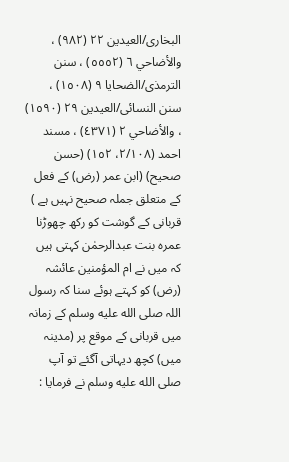البخاری/العیدین ٢٢ (٩٨٢) ، والأضاحي ٦ (٥٥٥٢) ، سنن الترمذی/الضحایا ٩ (١٥٠٨) ، سنن النسائی/العیدین ٢٩ (١٥٩٠) ، والأضاحي ٢ (٤٣٧١) ، مسند احمد (٢/١٠٨، ١٥٢) (حسن صحیح) (ابن عمر (رض) کے فعل کے متعلق جملہ صحیح نہیں ہے )
قربانی کے گوشت کو رکھ چھوڑنا
عمرہ بنت عبدالرحمٰن کہتی ہیں کہ میں نے ام المؤمنین عائشہ (رض) کو کہتے ہوئے سنا کہ رسول اللہ صلى الله عليه وسلم کے زمانہ میں قربانی کے موقع پر (مدینہ میں) کچھ دیہاتی آگئے تو آپ صلى الله عليه وسلم نے فرمایا :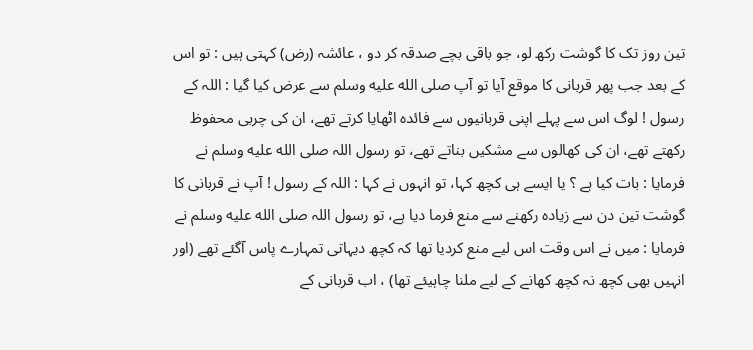تین روز تک کا گوشت رکھ لو، جو باقی بچے صدقہ کر دو ، عائشہ (رض) کہتی ہیں : تو اس کے بعد جب پھر قربانی کا موقع آیا تو آپ صلى الله عليه وسلم سے عرض کیا گیا : اللہ کے رسول ! لوگ اس سے پہلے اپنی قربانیوں سے فائدہ اٹھایا کرتے تھے، ان کی چربی محفوظ رکھتے تھے، ان کی کھالوں سے مشکیں بناتے تھے، تو رسول اللہ صلى الله عليه وسلم نے فرمایا : بات کیا ہے ؟ یا ایسے ہی کچھ کہا، تو انہوں نے کہا : اللہ کے رسول ! آپ نے قربانی کا گوشت تین دن سے زیادہ رکھنے سے منع فرما دیا ہے، تو رسول اللہ صلى الله عليه وسلم نے فرمایا : میں نے اس وقت اس لیے منع کردیا تھا کہ کچھ دیہاتی تمہارے پاس آگئے تھے (اور انہیں بھی کچھ نہ کچھ کھانے کے لیے ملنا چاہیئے تھا) ، اب قربانی کے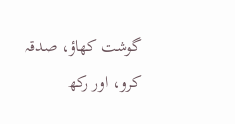گوشت کھاؤ، صدقہ کرو، اور رکھ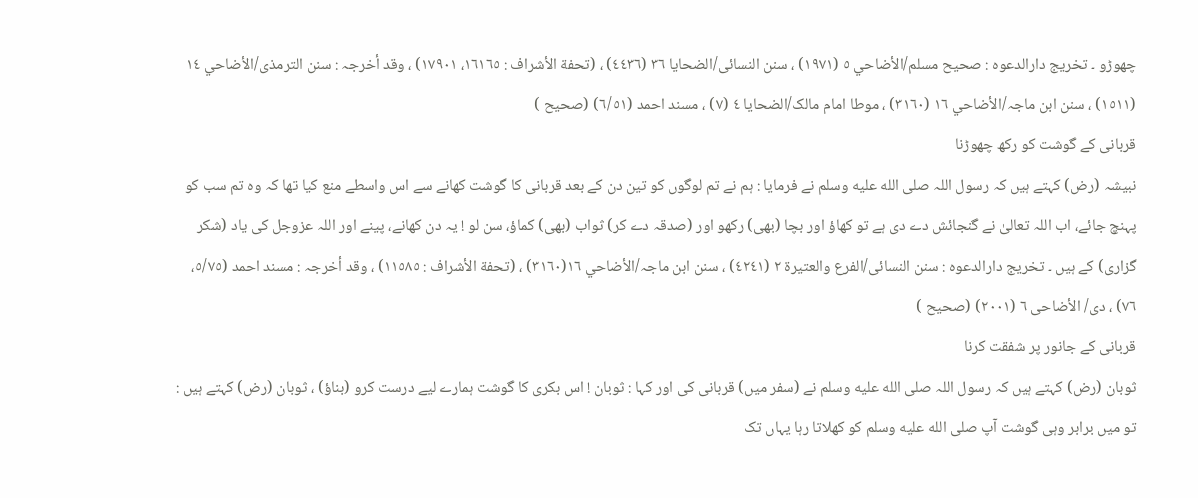چھوڑو ۔ تخریج دارالدعوہ : صحیح مسلم/الأضاحي ٥ (١٩٧١) ، سنن النسائی/الضحایا ٣٦ (٤٤٣٦) ، (تحفة الأشراف : ١٦١٦٥، ١٧٩٠١) ، وقد أخرجہ : سنن الترمذی/الأضاحي ١٤ (١٥١١) ، سنن ابن ماجہ/الأضاحي ١٦ (٣١٦٠) ، موطا امام مالک/الضحایا ٤ (٧) ، مسند احمد (٦/٥١) (صحیح )
قربانی کے گوشت کو رکھ چھوڑنا
نبیشہ (رض) کہتے ہیں کہ رسول اللہ صلى الله عليه وسلم نے فرمایا : ہم نے تم لوگوں کو تین دن کے بعد قربانی کا گوشت کھانے سے اس واسطے منع کیا تھا کہ وہ تم سب کو پہنچ جائے، اب اللہ تعالیٰ نے گنجائش دے دی ہے تو کھاؤ اور بچا (بھی) رکھو اور (صدقہ دے کر) ثواب (بھی) کماؤ، سن لو ! یہ دن کھانے، پینے اور اللہ عزوجل کی یاد (شکر گزاری) کے ہیں ۔ تخریج دارالدعوہ : سنن النسائی/الفرع والعتیرة ٢ (٤٢٤١) ، سنن ابن ماجہ/الأضاحي ١٦(٣١٦٠) ، (تحفة الأشراف : ١١٥٨٥) ، وقد أخرجہ : مسند احمد (٥/٧٥، ٧٦) ، دی/ الأضاحی ٦ (٢٠٠١) (صحیح )
قربانی کے جانور پر شفقت کرنا
ثوبان (رض) کہتے ہیں کہ رسول اللہ صلى الله عليه وسلم نے (سفر میں) قربانی کی اور کہا : ثوبان ! اس بکری کا گوشت ہمارے لیے درست کرو (بناؤ) ، ثوبان (رض) کہتے ہیں : تو میں برابر وہی گوشت آپ صلى الله عليه وسلم کو کھلاتا رہا یہاں تک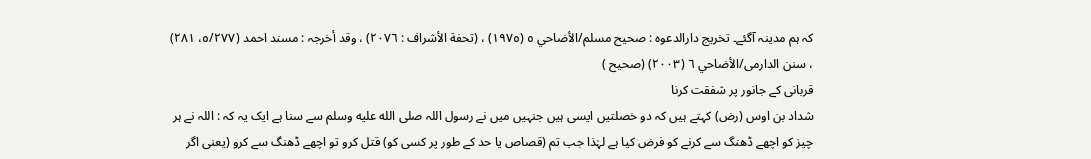کہ ہم مدینہ آگئے۔ تخریج دارالدعوہ : صحیح مسلم/الأضاحي ٥ (١٩٧٥) ، (تحفة الأشراف : ٢٠٧٦) ، وقد أخرجہ : مسند احمد (٥/٢٧٧، ٢٨١) ، سنن الدارمی/الأضاحي ٦ (٢٠٠٣) (صحیح )
قربانی کے جانور پر شفقت کرنا
شداد بن اوس (رض) کہتے ہیں کہ دو خصلتیں ایسی ہیں جنہیں میں نے رسول اللہ صلى الله عليه وسلم سے سنا ہے ایک یہ کہ : اللہ نے ہر چیز کو اچھے ڈھنگ سے کرنے کو فرض کیا ہے لہٰذا جب تم (قصاص یا حد کے طور پر کسی کو) قتل کرو تو اچھے ڈھنگ سے کرو (یعنی اگر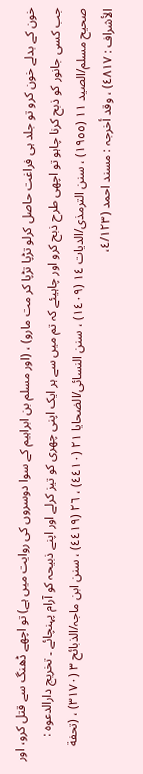خون کے بدلے خون کرو تو جلد ہی فراغت حاصل کرلو تڑپا تڑپا کر مت مارو) ، (اور مسلم بن ابراہیم کے سوا دوسروں کی روایت میں ہے) تو اچھے ڈھنگ سے قتل کرو، اور جب کسی جانور کو ذبح کرنا چاہو تو اچھی طرح ذبح کرو اور چاہیئے کہ تم میں سے ہر ایک اپنی چھری کو تیز کرلے اور اپنے ذبیحہ کو آرام پہنچائے ۔ تخریج دارالدعوہ : صحیح مسلم/الصید ١١ (١٩٥٥) ، سنن الترمذی/الدیات ١٤ (١٤٠٩) ، سنن النسائی/الضحایا ٢١ (٤٤١٠) ، ٢٦ (٤٤١٩) ، سنن ابن ماجہ/الذبائح ٣ (٣١٧٠) ، (تحفة الأشراف : ٤٨١٧) ، وقد أخرجہ : مسند احمد (٤/١٢٣،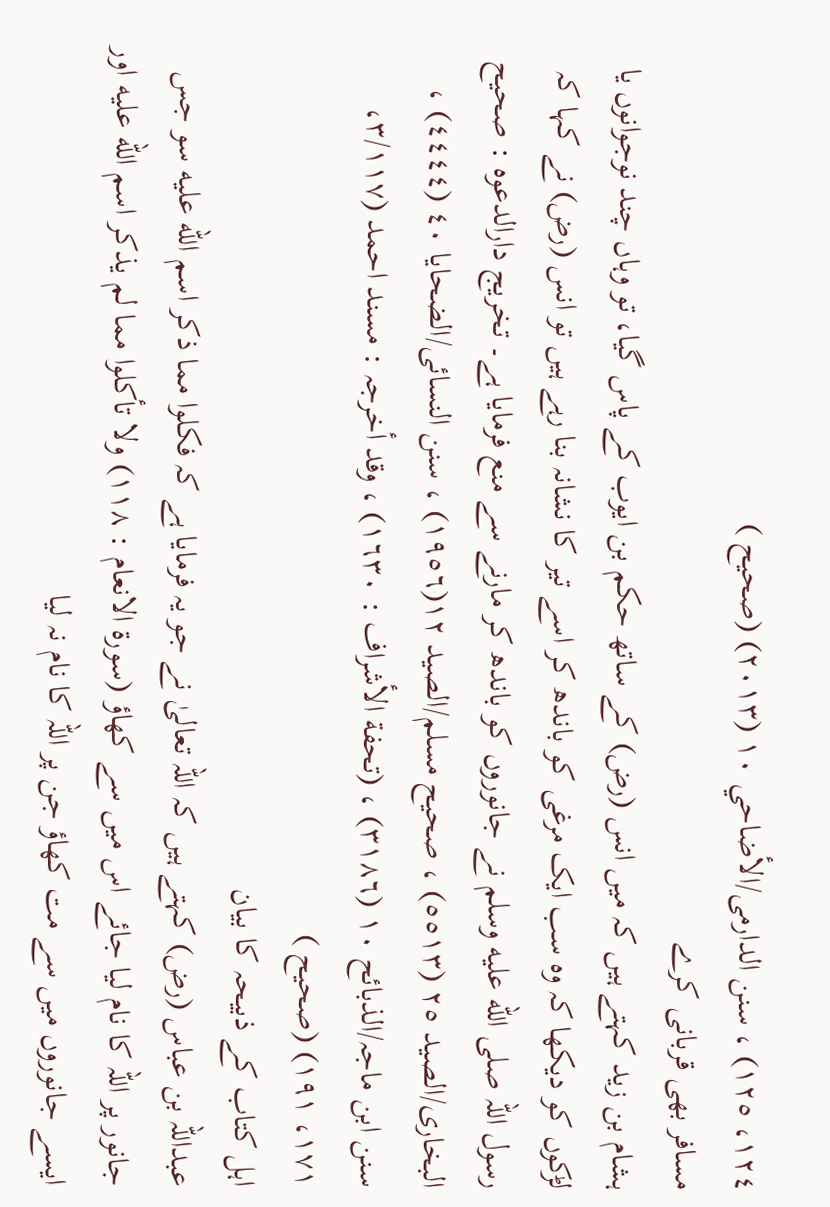١٢٤، ١٢٥) ، سنن الدارمی/الأضاحي ١٠ (٢٠١٣) (صحیح )
مسافر بھی قربانی کرے
ہشام بن زید کہتے ہیں کہ میں انس (رض) کے ساتھ حکم بن ایوب کے پاس گیا، تو وہاں چند نوجوانوں یا لڑکوں کو دیکھا کہ وہ سب ایک مرغی کو باندھ کر اسے تیر کا نشانہ بنا رہے ہیں تو انس (رض) نے کہا کہ رسول اللہ صلى الله عليه وسلم نے جانوروں کو باندھ کر مارنے سے منع فرمایا ہے۔ تخریج دارالدعوہ : صحیح البخاری/الصید ٢٥ (٥٥١٣) ، صحیح مسلم/الصید ١٢(١٩٥٦) ، سنن النسائی/الضحایا ٤٠ (٤٤٤٤) ، سنن ابن ماجہ/الذبائح ١٠ (٣١٨٦) ، (تحفة الأشراف : ١٦٣٠) ، وقد أخرجہ : مسند احمد (٣/١١٧، ١٧١، ١٩١) (صحیح )
اہل کتاب کے ذبیحہ کا بیان
عبداللہ بن عباس (رض) کہتے ہیں کہ اللہ تعالیٰ نے جو یہ فرمایا ہے کہ فکلوا مما ذکر اسم الله عليه سو جس جانور پر اللہ کا نام لیا جائے اس میں سے کھاؤ (سورۃ الانعام : ١١٨) ولا تأکلوا مما لم يذكر اسم الله عليه اور ایسے جانوروں میں سے مت کھاؤ جن پر اللہ کا نام نہ لیا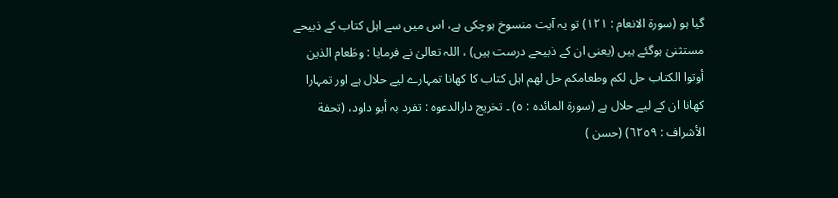گیا ہو (سورۃ الانعام : ١٢١) تو یہ آیت منسوخ ہوچکی ہے، اس میں سے اہل کتاب کے ذبیحے مستثنیٰ ہوگئے ہیں (یعنی ان کے ذبیحے درست ہیں) ، اللہ تعالیٰ نے فرمایا : وطَعام الذين أوتوا الکتاب حل لکم وطعامکم حل لهم اہل کتاب کا کھانا تمہارے لیے حلال ہے اور تمہارا کھانا ان کے لیے حلال ہے (سورۃ المائدہ : ٥) ۔ تخریج دارالدعوہ : تفرد بہ أبو داود، (تحفة الأشراف : ٦٢٥٩) (حسن )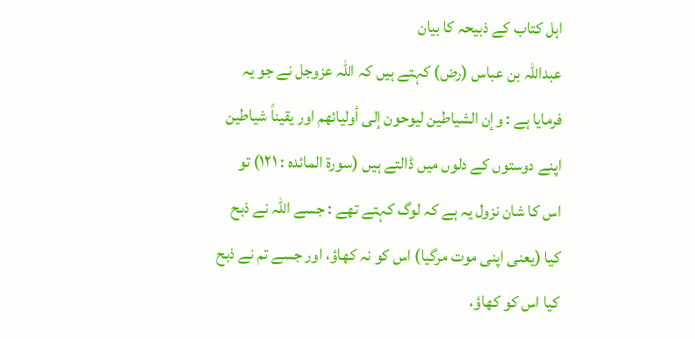اہل کتاب کے ذبیحہ کا بیان
عبداللہ بن عباس (رض) کہتے ہیں کہ اللہ عزوجل نے جو یہ فرمایا ہے : وإن الشياطين ليوحون إلى أوليائهم اور یقیناً شیاطین اپنے دوستوں کے دلوں میں ڈالتے ہیں (سورۃ المائدہ : ١٢١) تو اس کا شان نزول یہ ہے کہ لوگ کہتے تھے : جسے اللہ نے ذبح کیا (یعنی اپنی موت مرگیا) اس کو نہ کھاؤ، اور جسے تم نے ذبح کیا اس کو کھاؤ،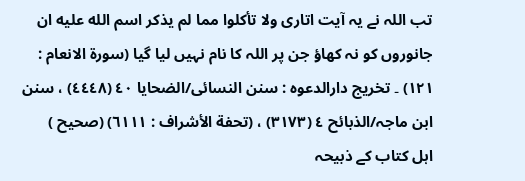تب اللہ نے یہ آیت اتاری ولا تأکلوا مما لم يذكر اسم الله عليه ان جانوروں کو نہ کھاؤ جن پر اللہ کا نام نہیں لیا گیا (سورۃ الانعام : ١٢١) ۔ تخریج دارالدعوہ : سنن النسائی/الضحایا ٤٠ (٤٤٤٨) ، سنن ابن ماجہ/الذبائح ٤ (٣١٧٣) ، (تحفة الأشراف : ٦١١١) (صحیح )
اہل کتاب کے ذبیحہ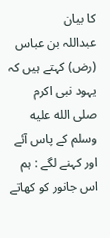کا بیان
عبداللہ بن عباس (رض) کہتے ہیں کہ یہود نبی اکرم صلى الله عليه وسلم کے پاس آئے اور کہنے لگے : ہم اس جانور کو کھاتے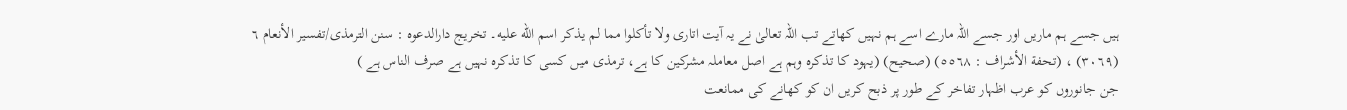ہیں جسے ہم ماریں اور جسے اللہ مارے اسے ہم نہیں کھاتے تب اللہ تعالیٰ نے یہ آیت اتاری ولا تأکلوا مما لم يذكر اسم الله عليه۔ تخریج دارالدعوہ : سنن الترمذی/تفسیر الأنعام ٦ (٣٠٦٩) ، (تحفة الأشراف : ٥٥٦٨) (صحیح) (یہود کا تذکرہ وہم ہے اصل معاملہ مشرکین کا ہے، ترمذی میں کسی کا تذکرہ نہیں ہے صرف الناس ہے )
جن جانوروں کو عرب اظہار تفاخر کے طور پر ذبح کریں ان کو کھانے کی ممانعت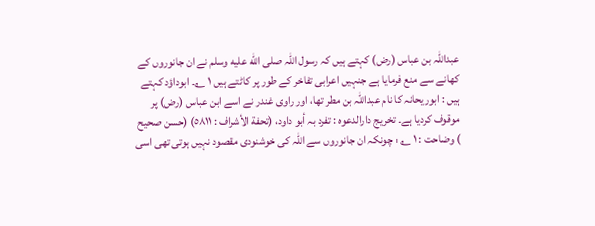عبداللہ بن عباس (رض) کہتے ہیں کہ رسول اللہ صلى الله عليه وسلم نے ان جانوروں کے کھانے سے منع فرمایا ہے جنہیں اعرابی تفاخر کے طور پر کاٹتے ہیں ١ ؎۔ ابوداؤد کہتے ہیں : ابوریحانہ کا نام عبداللہ بن مطر تھا، اور راوی غندر نے اسے ابن عباس (رض) پر موقوف کردیا ہے۔ تخریج دارالدعوہ : تفرد بہ أبو داود، (تحفة الأشراف : ٥٨١١) (حسن صحیح ) وضاحت : ١ ؎ : چونکہ ان جانوروں سے اللہ کی خوشنودی مقصود نہیں ہوتی تھی اسی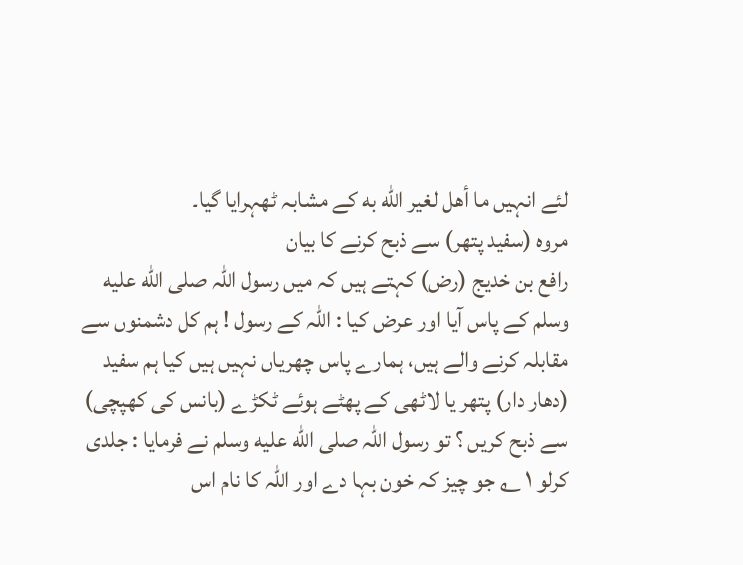لئے انہیں ما أهل لغير الله به کے مشابہ ٹھہرایا گیا۔
مروہ (سفید پتھر) سے ذبح کرنے کا بیان
رافع بن خدیج (رض) کہتے ہیں کہ میں رسول اللہ صلى الله عليه وسلم کے پاس آیا اور عرض کیا : اللہ کے رسول ! ہم کل دشمنوں سے مقابلہ کرنے والے ہیں، ہمارے پاس چھریاں نہیں ہیں کیا ہم سفید (دھار دار) پتھر یا لاٹھی کے پھٹے ہوئے ٹکڑے (بانس کی کھپچی) سے ذبح کریں ؟ تو رسول اللہ صلى الله عليه وسلم نے فرمایا : جلدی کرلو ١ ؎ جو چیز کہ خون بہا دے اور اللہ کا نام اس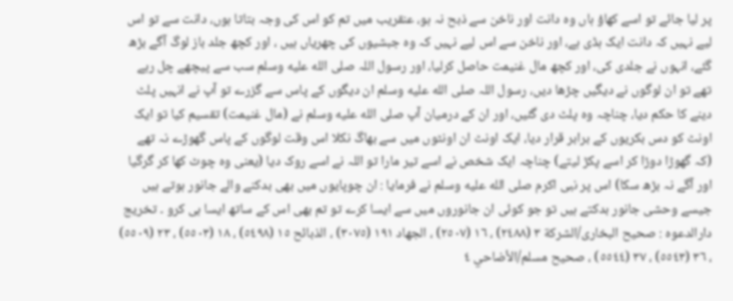پر لیا جائے تو اسے کھاؤ ہاں وہ دانت اور ناخن سے ذبح نہ ہو، عنقریب میں تم کو اس کی وجہ بتاتا ہوں، دانت سے تو اس لیے نہیں کہ دانت ایک ہڈی ہے، اور ناخن سے اس لیے نہیں کہ وہ جبشیوں کی چھریاں ہیں ، اور کچھ جلد باز لوگ آگے بڑھ گئے، انہوں نے جلدی کی، اور کچھ مال غنیمت حاصل کرلیا، اور رسول اللہ صلى الله عليه وسلم سب سے پیچھے چل رہے تھے تو ان لوگوں نے دیگیں چڑھا دیں، رسول اللہ صلى الله عليه وسلم ان دیگوں کے پاس سے گزرے تو آپ نے انہیں پلٹ دینے کا حکم دیا، چناچہ وہ پلٹ دی گئیں، اور ان کے درمیان آپ صلى الله عليه وسلم نے (مال غنیمت) تقسیم کیا تو ایک اونٹ کو دس بکریوں کے برابر قرار دیا، ایک اونٹ ان اونٹوں میں سے بھاگ نکلا اس وقت لوگوں کے پاس گھوڑے نہ تھے (کہ گھوڑا دوڑا کر اسے پکڑ لیتے) چناچہ ایک شخص نے اسے تیر مارا تو اللہ نے اسے روک دیا (یعنی وہ چوٹ کھا کر گرگیا اور آگے نہ بڑھ سکا) اس پر نبی اکرم صلى الله عليه وسلم نے فرمایا : ان چوپایوں میں بھی بدکنے والے جانور ہوتے ہیں جیسے وحشی جانور بدکتے ہیں تو جو کوئی ان جانوروں میں سے ایسا کرے تو تم بھی اس کے ساتھ ایسا ہی کرو ۔ تخریج دارالدعوہ : صحیح البخاری/الشرکة ٣ (٢٤٨٨) ، ١٦ (٢٥٠٧) ، الجھاد ١٩١ (٣٠٧٥) ، الذبائح ١٥ (٥٤٩٨) ، ١٨ (٥٥٠٣) ، ٢٣ (٥٥٠٩) ، ٣٦ (٥٥٤٣) ، ٣٧ (٥٥٤٤) ، صحیح مسلم/الأضاحي ٤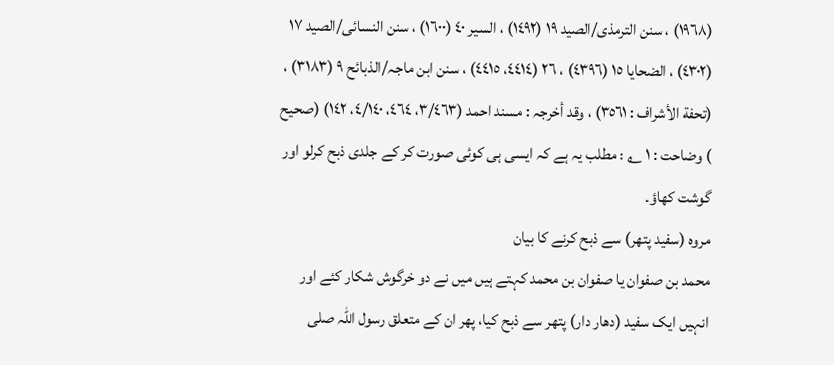(١٩٦٨) ، سنن الترمذی/الصید ١٩ (١٤٩٢) ، السیر ٤٠ (١٦٠٠) ، سنن النسائی/الصید ١٧ (٤٣٠٢) ، الضحایا ١٥ (٤٣٩٦) ، ٢٦ (٤٤١٤، ٤٤١٥) ، سنن ابن ماجہ/الذبائح ٩ (٣١٨٣) ، (تحفة الأشراف : ٣٥٦١) ، وقد أخرجہ : مسند احمد (٣/٤٦٣، ٤٦٤، ٤/١٤٠، ١٤٢) (صحیح ) وضاحت : ١ ؎ : مطلب یہ ہے کہ ایسی ہی کوئی صورت کر کے جلدی ذبح کرلو اور گوشت کھاؤ۔
مروہ (سفید پتھر) سے ذبح کرنے کا بیان
محمد بن صفوان یا صفوان بن محمد کہتے ہیں میں نے دو خرگوش شکار کئے اور انہیں ایک سفید (دھار دار) پتھر سے ذبح کیا، پھر ان کے متعلق رسول اللہ صلى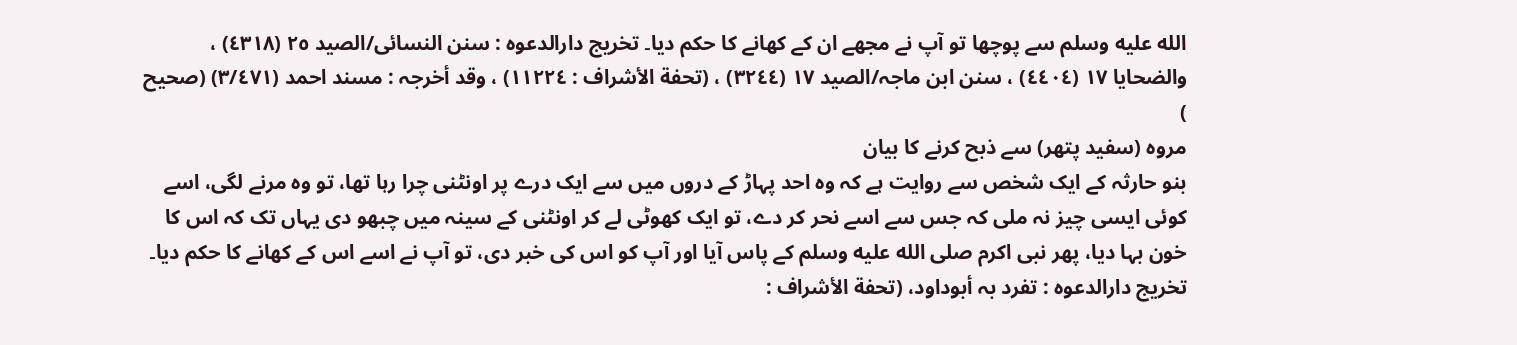الله عليه وسلم سے پوچھا تو آپ نے مجھے ان کے کھانے کا حکم دیا۔ تخریج دارالدعوہ : سنن النسائی/الصید ٢٥ (٤٣١٨) ، والضحایا ١٧ (٤٤٠٤) ، سنن ابن ماجہ/الصید ١٧ (٣٢٤٤) ، (تحفة الأشراف : ١١٢٢٤) ، وقد أخرجہ : مسند احمد (٣/٤٧١) (صحیح )
مروہ (سفید پتھر) سے ذبح کرنے کا بیان
بنو حارثہ کے ایک شخص سے روایت ہے کہ وہ احد پہاڑ کے دروں میں سے ایک درے پر اونٹنی چرا رہا تھا، تو وہ مرنے لگی، اسے کوئی ایسی چیز نہ ملی کہ جس سے اسے نحر کر دے، تو ایک کھوٹی لے کر اونٹنی کے سینہ میں چبھو دی یہاں تک کہ اس کا خون بہا دیا، پھر نبی اکرم صلى الله عليه وسلم کے پاس آیا اور آپ کو اس کی خبر دی، تو آپ نے اسے اس کے کھانے کا حکم دیا۔ تخریج دارالدعوہ : تفرد بہ أبوداود، (تحفة الأشراف :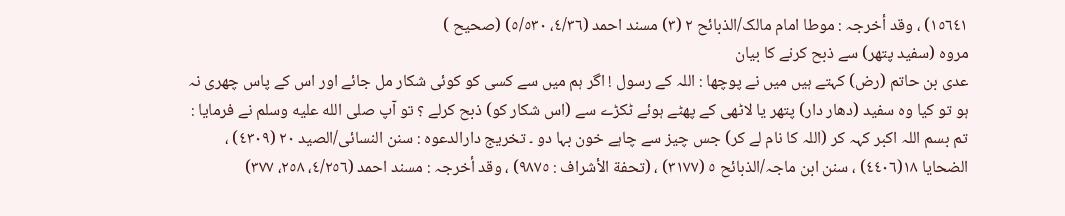١٥٦٤١) ، وقد أخرجہ : موطا امام مالک/الذبائح ٢ (٣) مسند احمد (٤/٣٦، ٥/٥٣٠) (صحیح )
مروہ (سفید پتھر) سے ذبح کرنے کا بیان
عدی بن حاتم (رض) کہتے ہیں میں نے پوچھا : اللہ کے رسول ! اگر ہم میں سے کسی کو کوئی شکار مل جائے اور اس کے پاس چھری نہ ہو تو کیا وہ سفید (دھار دار) پتھر یا لاٹھی کے پھٹے ہوئے ٹکڑے سے (اس شکار کو) ذبح کرلے ؟ تو آپ صلى الله عليه وسلم نے فرمایا : تم بسم اللہ اکبر کہہ کر (اللہ کا نام لے کر) جس چیز سے چاہے خون بہا دو ۔ تخریج دارالدعوہ : سنن النسائی/الصید ٢٠ (٤٣٠٩) ، الضحایا ١٨(٤٤٠٦) ، سنن ابن ماجہ/الذبائح ٥ (٣١٧٧) ، (تحفة الأشراف : ٩٨٧٥) ، وقد أخرجہ : مسند احمد (٤/٢٥٦، ٢٥٨، ٣٧٧)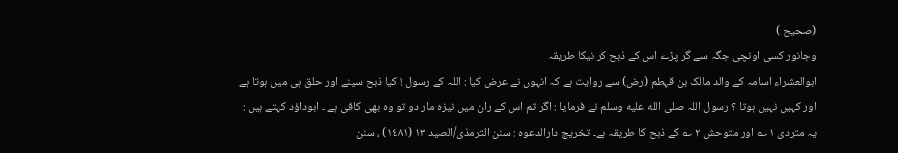(صحیح )
وجانور کسی اونچی جگہ سے گر پڑے اس کے ذبح کر نیکا طریقہ
ابوالعشراء اسامہ کے والد مالک بن قہطم (رض) سے روایت ہے کہ انہوں نے عرض کیا : اللہ کے رسول ! کیا ذبح سینے اور حلق ہی میں ہوتا ہے اور کہیں نہیں ہوتا ؟ رسول اللہ صلى الله عليه وسلم نے فرمایا : اگر تم اس کے ران میں نیزہ مار دو تو وہ بھی کافی ہے ۔ ابوداؤد کہتے ہیں : یہ متردی ١ ؎ اور متوحش ٢ ؎ کے ذبح کا طریقہ ہے۔ تخریج دارالدعوہ : سنن الترمذی/الصید ١٣ (١٤٨١) ، سنن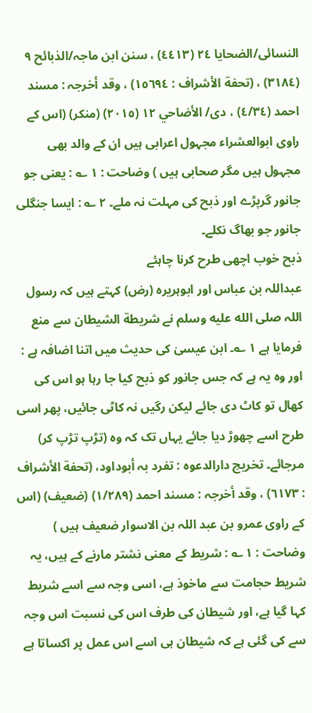النسائی/الضحایا ٢٤ (٤٤١٣) ، سنن ابن ماجہ/الذبائح ٩ (٣١٨٤) ، (تحفة الأشراف : ١٥٦٩٤) ، وقد أخرجہ : مسند احمد (٤/٣٤) ، دی/ الأضاحي ١٢ (٢٠١٥) (منکر) (اس کے راوی ابوالعشراء مجہول اعرابی ہیں ان کے والد بھی مجہول ہیں مگر صحابی ہیں ) وضاحت : ١ ؎ : یعنی جو جانور گرپڑے اور ذبح کی مہلت نہ ملے۔ ٢ ؎ : ایسا جنگلی جانور جو بھاگ نکلے۔
ذبح خوب اچھی طرح کرنا چاہئے
عبداللہ بن عباس اور ابوہریرہ (رض) کہتے ہیں کہ رسول اللہ صلى الله عليه وسلم نے شريطة الشيطان سے منع فرمایا ہے ١ ؎۔ ابن عیسیٰ کی حدیث میں اتنا اضافہ ہے : اور وہ یہ ہے کہ جس جانور کو ذبح کیا جا رہا ہو اس کی کھال تو کاٹ دی جائے لیکن رگیں نہ کاٹی جائیں، پھر اسی طرح اسے چھوڑ دیا جائے یہاں تک کہ وہ (تڑپ تڑپ کر) مرجائے۔ تخریج دارالدعوہ : تفرد بہ أبوداود، (تحفة الأشراف : ٦١٧٣) ، وقد أخرجہ : مسند احمد (١/٢٨٩) (ضعیف) (اس کے راوی عمرو بن عبد اللہ بن الاسوار ضعیف ہیں ) وضاحت : ١ ؎ : شریط کے معنی نشتر مارنے کے ہیں، یہ شریط حجامت سے ماخوذ ہے، اسی وجہ سے اسے شریط کہا گیا ہے، اور شیطان کی طرف اس کی نسبت اس وجہ سے کی گئی ہے کہ شیطان ہی اسے اس عمل پر اکساتا ہے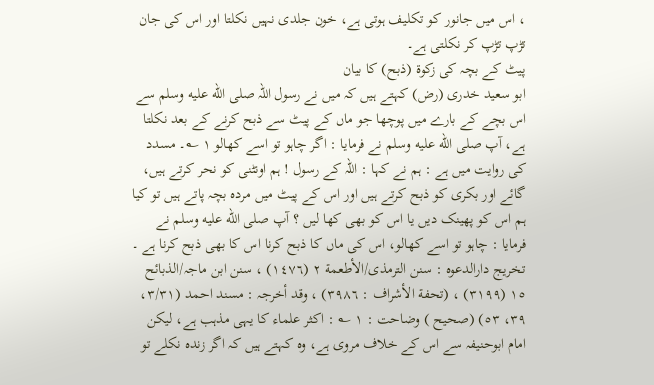، اس میں جانور کو تکلیف ہوتی ہے، خون جلدی نہیں نکلتا اور اس کی جان تڑپ تڑپ کر نکلتی ہے۔
پیٹ کے بچہ کی زکوة (ذبح) کا بیان
ابو سعید خدری (رض) کہتے ہیں کہ میں نے رسول اللہ صلى الله عليه وسلم سے اس بچے کے بارے میں پوچھا جو ماں کے پیٹ سے ذبح کرنے کے بعد نکلتا ہے، آپ صلى الله عليه وسلم نے فرمایا : اگر چاہو تو اسے کھالو ١ ؎۔ مسدد کی روایت میں ہے : ہم نے کہا : اللہ کے رسول ! ہم اونٹنی کو نحر کرتے ہیں، گائے اور بکری کو ذبح کرتے ہیں اور اس کے پیٹ میں مردہ بچہ پاتے ہیں تو کیا ہم اس کو پھینک دیں یا اس کو بھی کھا لیں ؟ آپ صلى الله عليه وسلم نے فرمایا : چاہو تو اسے کھالو، اس کی ماں کا ذبح کرنا اس کا بھی ذبح کرنا ہے ۔ تخریج دارالدعوہ : سنن الترمذی/الأطعمة ٢ (١٤٧٦) ، سنن ابن ماجہ/الذبائح ١٥ (٣١٩٩) ، (تحفة الأشراف : ٣٩٨٦) ، وقد أخرجہ : مسند احمد (٣/٣١، ٣٩، ٥٣) (صحیح ) وضاحت : ١ ؎ : اکثر علماء کا یہی مذہب ہے، لیکن امام ابوحنیفہ سے اس کے خلاف مروی ہے، وہ کہتے ہیں کہ اگر زندہ نکلے تو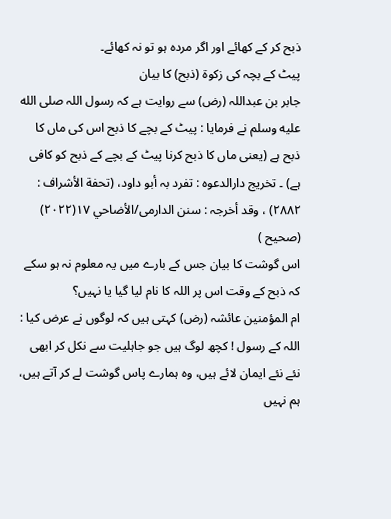ذبح کر کے کھائے اور اگر مردہ ہو تو نہ کھائے۔
پیٹ کے بچہ کی زکوة (ذبح) کا بیان
جابر بن عبداللہ (رض) سے روایت ہے کہ رسول اللہ صلى الله عليه وسلم نے فرمایا : پیٹ کے بچے کا ذبح اس کی ماں کا ذبح ہے (یعنی ماں کا ذبح کرنا پیٹ کے بچے کے ذبح کو کافی ہے) ۔ تخریج دارالدعوہ : تفرد بہ أبو داود، (تحفة الأشراف : ٢٨٨٢) ، وقد أخرجہ : سنن الدارمی/الأضاحي ١٧(٢٠٢٢) (صحیح )
اس گوشت کا بیان جس کے بارے میں یہ معلوم نہ ہو سکے کہ ذبح کے وقت اس پر اللہ کا نام لیا گیا یا نہیں؟
ام المؤمنین عائشہ (رض) کہتی ہیں کہ لوگوں نے عرض کیا : اللہ کے رسول ! کچھ لوگ ہیں جو جاہلیت سے نکل کر ابھی نئے نئے ایمان لائے ہیں، وہ ہمارے پاس گوشت لے کر آتے ہیں، ہم نہیں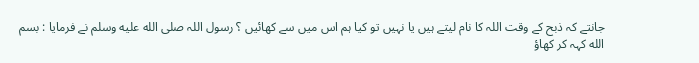جانتے کہ ذبح کے وقت اللہ کا نام لیتے ہیں یا نہیں تو کیا ہم اس میں سے کھائیں ؟ رسول اللہ صلى الله عليه وسلم نے فرمایا : بسم الله کہہ کر کھاؤ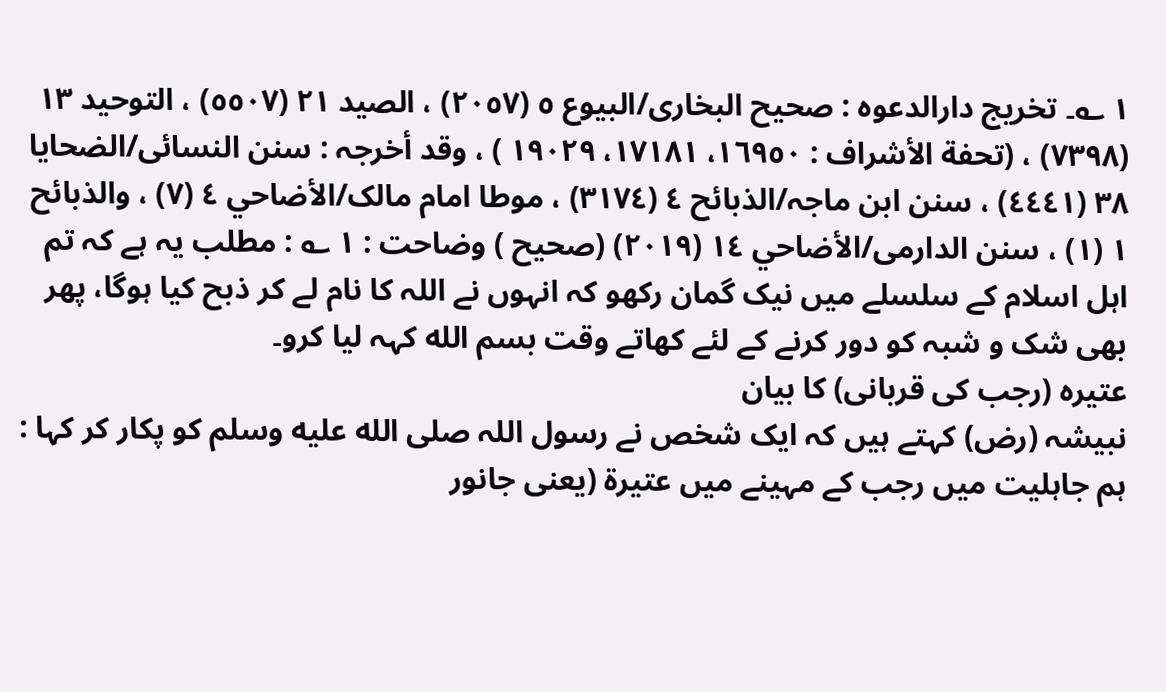١ ؎۔ تخریج دارالدعوہ : صحیح البخاری/البیوع ٥ (٢٠٥٧) ، الصید ٢١ (٥٥٠٧) ، التوحید ١٣ (٧٣٩٨) ، (تحفة الأشراف : ١٦٩٥٠، ١٧١٨١، ١٩٠٢٩ ) ، وقد أخرجہ : سنن النسائی/الضحایا ٣٨ (٤٤٤١) ، سنن ابن ماجہ/الذبائح ٤ (٣١٧٤) ، موطا امام مالک/الأضاحي ٤ (٧) ، والذبائح ١ (١) ، سنن الدارمی/الأضاحي ١٤ (٢٠١٩) (صحیح ) وضاحت : ١ ؎ : مطلب یہ ہے کہ تم اہل اسلام کے سلسلے میں نیک گمان رکھو کہ انہوں نے اللہ کا نام لے کر ذبح کیا ہوگا، پھر بھی شک و شبہ کو دور کرنے کے لئے کھاتے وقت بسم الله کہہ لیا کرو۔
عتیرہ (رجب کی قربانی) کا بیان
نبیشہ (رض) کہتے ہیں کہ ایک شخص نے رسول اللہ صلى الله عليه وسلم کو پکار کر کہا : ہم جاہلیت میں رجب کے مہینے میں عتيرة (یعنی جانور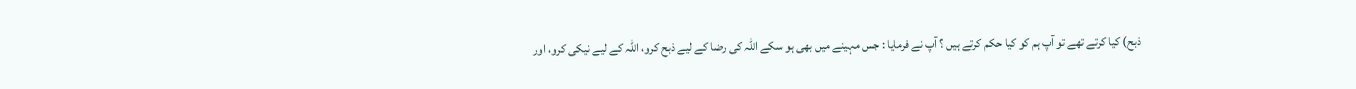ذبح) کیا کرتے تھے تو آپ ہم کو کیا حکم کرتے ہیں ؟ آپ نے فرمایا : جس مہینے میں بھی ہو سکے اللہ کی رضا کے لیے ذبح کرو، اللہ کے لیے نیکی کرو، اور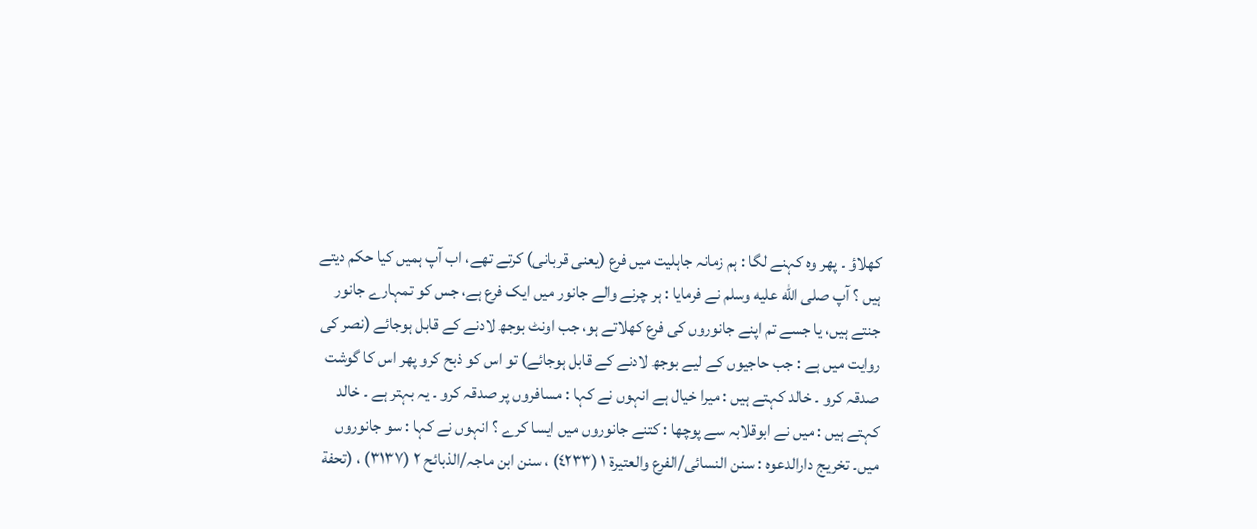کھلاؤ ۔ پھر وہ کہنے لگا : ہم زمانہ جاہلیت میں فرع (یعنی قربانی) کرتے تھے، اب آپ ہمیں کیا حکم دیتے ہیں ؟ آپ صلى الله عليه وسلم نے فرمایا : ہر چرنے والے جانور میں ایک فرع ہے، جس کو تمہارے جانور جنتے ہیں، یا جسے تم اپنے جانوروں کی فرع کھلاتے ہو، جب اونٹ بوجھ لادنے کے قابل ہوجائے (نصر کی روایت میں ہے : جب حاجیوں کے لیے بوجھ لادنے کے قابل ہوجائے) تو اس کو ذبح کرو پھر اس کا گوشت صدقہ کرو ۔ خالد کہتے ہیں : میرا خیال ہے انہوں نے کہا : مسافروں پر صدقہ کرو ۔ یہ بہتر ہے ۔ خالد کہتے ہیں : میں نے ابوقلابہ سے پوچھا : کتنے جانوروں میں ایسا کرے ؟ انہوں نے کہا : سو جانوروں میں۔ تخریج دارالدعوہ : سنن النسائی/الفرع والعتیرة ١ (٤٢٣٣) ، سنن ابن ماجہ/الذبائح ٢ (٣١٣٧) ، (تحفة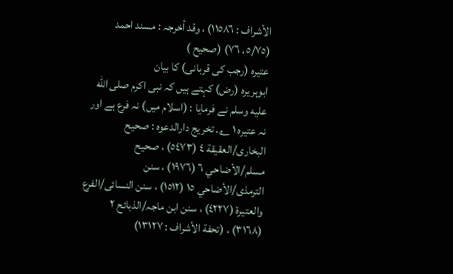الأشراف : ١١٥٨٦) ، وقد أخرجہ : مسند احمد (٥/٧٥، ٧٦) (صحیح )
عتیرہ (رجب کی قربانی) کا بیان
ابوہریرہ (رض) کہتے ہیں کہ نبی اکرم صلى الله عليه وسلم نے فرمایا : (اسلام میں) نہ فرع ہے اور نہ عتیرہ ١ ؎۔ تخریج دارالدعوہ : صحیح البخاری/العقیقة ٤ (٥٤٧٣) ، صحیح مسلم/الأضاحي ٦ (١٩٧٦) ، سنن الترمذی/الأضاحي ١٥ (١٥١٢) ، سنن النسائی/الفرع والعتیرة (٤٢٢٧) ، سنن ابن ماجہ/الذبائح ٢ (٣١٦٨) ، (تحفة الأشراف : ١٣١٢٧)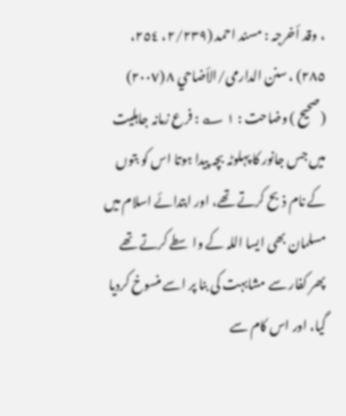، وقد أخرجہ : مسند احمد (٢/٢٣٩، ٢٥٤، ٢٨٥) ، سنن الدارمی/الأضاحي ٨ (٢٠٠٧) (صحیح ) وضاحت : ١ ؎ : فرع زمانہ جاہلیت میں جس جانور کا پہلوٹہ بچہ پیدا ہوتا اس کو بتوں کے نام ذبح کرتے تھے، اور ابتدائے اسلام میں مسلمان بھی ایسا اللہ کے واسطے کرتے تھے پھر کفار سے مشابہت کی بنا پر اسے منسوخ کردیا گیا، اور اس کام سے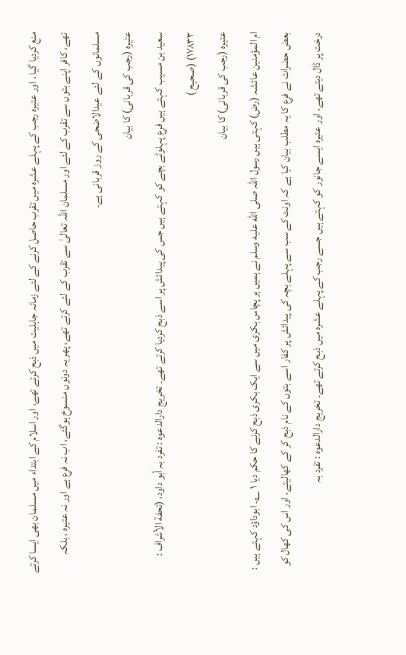منع کردیا گیا ، اور عتیرہ رجب کے پہلے عشرہ میں تقرب حاصل کرنے کے لئے زمانہ جاہلیت میں ذبح کرتے تھے، اور اسلام کے ابتداء میں مسلمان بھی ایسا کرتے تھے، کافر اپنے بتوں سے تقرب کے لئے اور مسلمان اللہ تعالیٰ سے تقرب کے لئے کرتے تھے، پھر یہ دونوں منسوخ ہوگئے، اب نہ فرع ہے اور نہ عتیرہ ، بلکہ مسلمانوں کے لئے عیدالاضحی کے روز قربانی ہے۔
عتیرہ (رجب کی قربانی) کا بیان
سعید بن مسیب کہتے ہیں فرع پہلوٹے بچے کو کہتے ہیں جس کی پیدائش پر اسے ذبح کردیا کرتے تھے۔ تخریج دارالدعوہ : تفرد بہ أبو داود، (تحفة الأشراف : ١٧٨٣٣) (صحیح )
عتیرہ (رجب کی قربانی) کا بیان
ام المؤمنین عائشہ (رض) کہتی ہیں رسول اللہ صلى الله عليه وسلم نے ہمیں ہر پچاس بکری میں سے ایک بکری ذبح کرنے کا حکم دیا ١ ؎۔ ابوداؤد کہتے ہیں : بعض حضرات نے فرع کا یہ مطلب بیان کیا ہے کہ اونٹ کے سب سے پہلے بچہ کی پیدائش پر کفار اسے بتوں کے نام ذبح کر کے کھالیتے، اور اس کی کھال کو درخت پر ڈال دیتے تھے، اور عتیرہ ایسے جانور کو کہتے ہیں جسے رجب کے پہلے عشرہ میں ذبح کرتے تھے۔ تخریج دارالدعوہ : تفرد بہ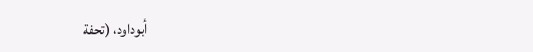أبوداود، (تحفة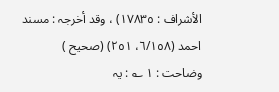الأشراف : ١٧٨٣٥) ، وقد أخرجہ : مسند احمد (٦/١٥٨، ٢٥١) (صحیح ) وضاحت : ١ ؎ : یہ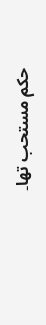حکم مستحب تھا۔